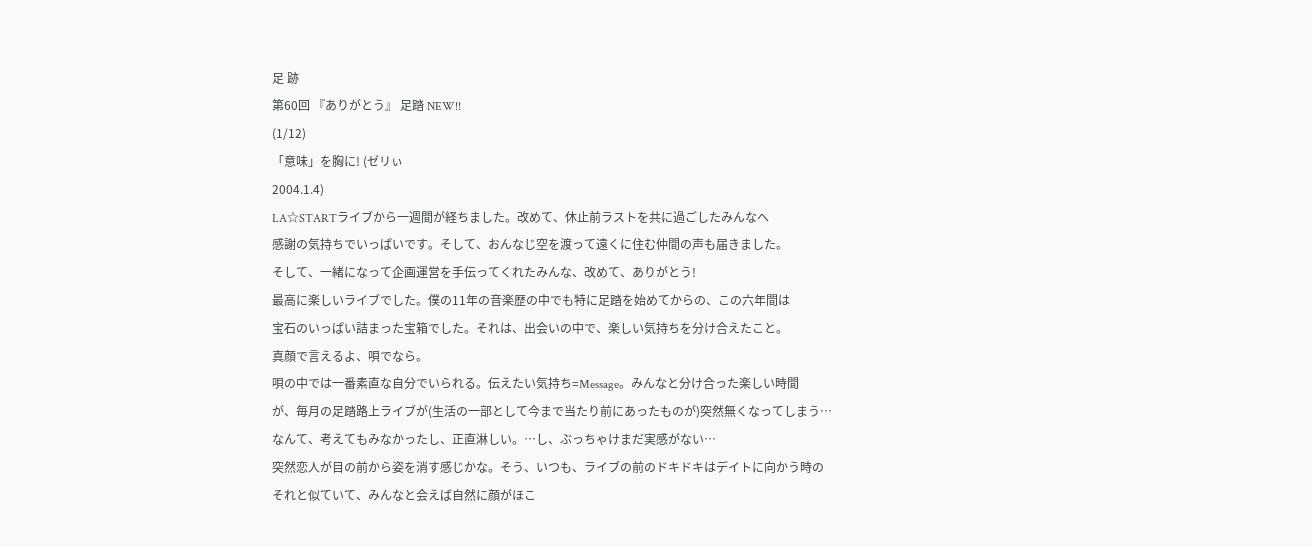足 跡
第60回 『ありがとう』 足踏 NEW!!
(1/12)
「意味」を胸に! (ゼリぃ
2004.1.4)
LA☆STARTライブから一週間が経ちました。改めて、休止前ラストを共に過ごしたみんなへ
感謝の気持ちでいっぱいです。そして、おんなじ空を渡って遠くに住む仲間の声も届きました。
そして、一緒になって企画運営を手伝ってくれたみんな、改めて、ありがとう!
最高に楽しいライブでした。僕の11年の音楽歴の中でも特に足踏を始めてからの、この六年間は
宝石のいっぱい詰まった宝箱でした。それは、出会いの中で、楽しい気持ちを分け合えたこと。
真顔で言えるよ、唄でなら。
唄の中では一番素直な自分でいられる。伝えたい気持ち=Message。みんなと分け合った楽しい時間
が、毎月の足踏路上ライブが(生活の一部として今まで当たり前にあったものが)突然無くなってしまう…
なんて、考えてもみなかったし、正直淋しい。…し、ぶっちゃけまだ実感がない…
突然恋人が目の前から姿を消す感じかな。そう、いつも、ライブの前のドキドキはデイトに向かう時の
それと似ていて、みんなと会えば自然に顔がほこ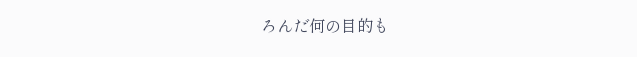ろんだ何の目的も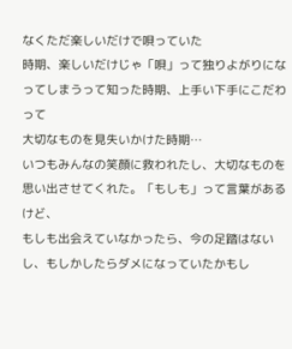なくただ楽しいだけで唄っていた
時期、楽しいだけじゃ「唄」って独りよがりになってしまうって知った時期、上手い下手にこだわって
大切なものを見失いかけた時期…
いつもみんなの笑顔に救われたし、大切なものを思い出させてくれた。「もしも」って言葉があるけど、
もしも出会えていなかったら、今の足踏はないし、もしかしたらダメになっていたかもし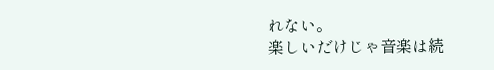れない。
楽しいだけじゃ音楽は続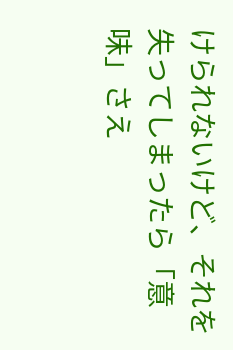けられないけど、それを失ってしまったら「意味」さえ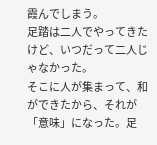霞んでしまう。
足踏は二人でやってきたけど、いつだって二人じゃなかった。
そこに人が集まって、和ができたから、それが「意味」になった。足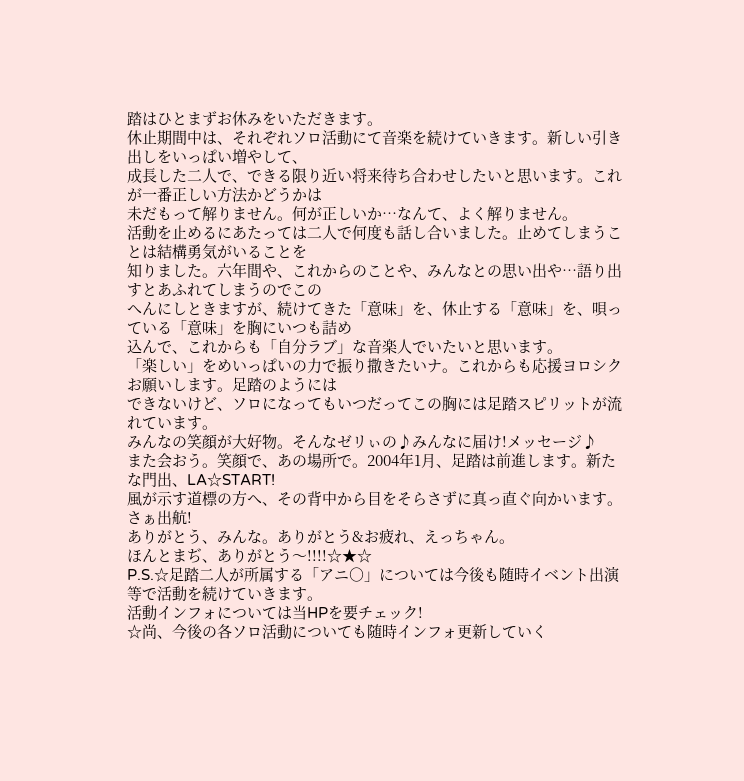踏はひとまずお休みをいただきます。
休止期間中は、それぞれソロ活動にて音楽を続けていきます。新しい引き出しをいっぱい増やして、
成長した二人で、できる限り近い将来待ち合わせしたいと思います。これが一番正しい方法かどうかは
未だもって解りません。何が正しいか…なんて、よく解りません。
活動を止めるにあたっては二人で何度も話し合いました。止めてしまうことは結構勇気がいることを
知りました。六年間や、これからのことや、みんなとの思い出や…語り出すとあふれてしまうのでこの
へんにしときますが、続けてきた「意味」を、休止する「意味」を、唄っている「意味」を胸にいつも詰め
込んで、これからも「自分ラブ」な音楽人でいたいと思います。
「楽しい」をめいっぱいの力で振り撒きたいナ。これからも応援ヨロシクお願いします。足踏のようには
できないけど、ソロになってもいつだってこの胸には足踏スピリットが流れています。
みんなの笑顔が大好物。そんなゼリぃの♪みんなに届け!メッセージ♪
また会おう。笑顔で、あの場所で。2004年1月、足踏は前進します。新たな門出、LA☆START!
風が示す道標の方へ、その背中から目をそらさずに真っ直ぐ向かいます。さぁ出航!
ありがとう、みんな。ありがとう&お疲れ、えっちゃん。
ほんとまぢ、ありがとう〜!!!!☆★☆
P.S.☆足踏二人が所属する「アニ○」については今後も随時イベント出演等で活動を続けていきます。
活動インフォについては当HPを要チェック!
☆尚、今後の各ソロ活動についても随時インフォ更新していく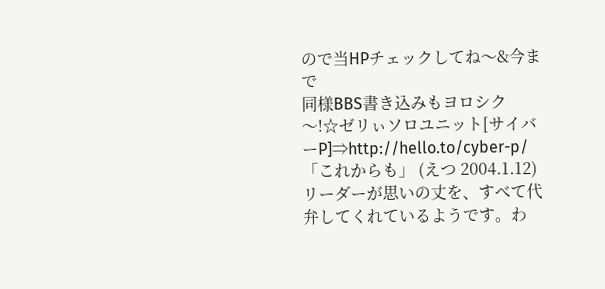ので当HPチェックしてね〜&今まで
同様BBS書き込みもヨロシク〜!☆ゼリぃソロユニット[サイバーP]⇒http://hello.to/cyber-p/
「これからも」 (えつ 2004.1.12)
リーダーが思いの丈を、すべて代弁してくれているようです。わ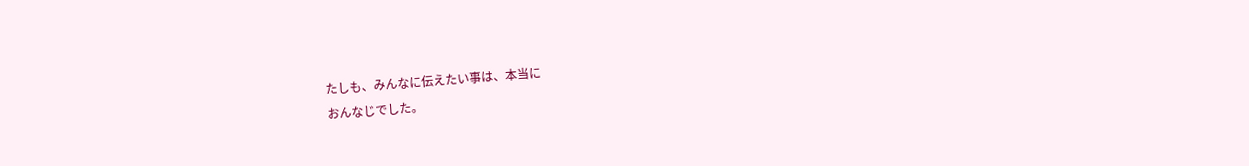たしも、みんなに伝えたい事は、本当に
おんなじでした。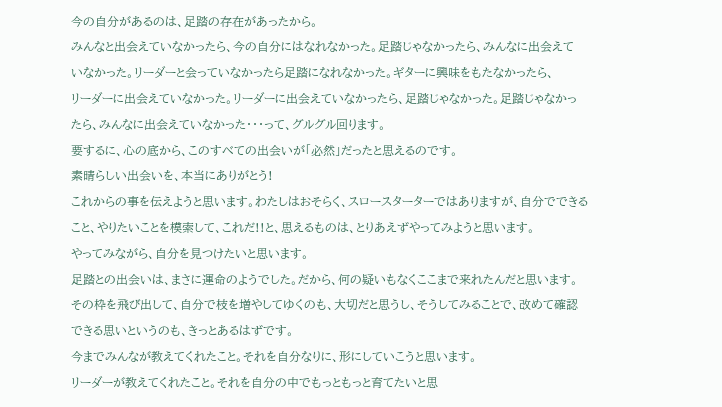今の自分があるのは、足踏の存在があったから。
みんなと出会えていなかったら、今の自分にはなれなかった。足踏じゃなかったら、みんなに出会えて
いなかった。リーダーと会っていなかったら足踏になれなかった。ギターに興味をもたなかったら、
リーダーに出会えていなかった。リーダーに出会えていなかったら、足踏じゃなかった。足踏じゃなかっ
たら、みんなに出会えていなかった・・・って、グルグル回ります。
要するに、心の底から、このすべての出会いが「必然」だったと思えるのです。
素晴らしい出会いを、本当にありがとう!
これからの事を伝えようと思います。わたしはおそらく、スロースターターではありますが、自分でできる
こと、やりたいことを模索して、これだ!!と、思えるものは、とりあえずやってみようと思います。
やってみながら、自分を見つけたいと思います。
足踏との出会いは、まさに運命のようでした。だから、何の疑いもなくここまで来れたんだと思います。
その枠を飛び出して、自分で枝を増やしてゆくのも、大切だと思うし、そうしてみることで、改めて確認
できる思いというのも、きっとあるはずです。
今までみんなが教えてくれたこと。それを自分なりに、形にしていこうと思います。
リーダーが教えてくれたこと。それを自分の中でもっともっと育てたいと思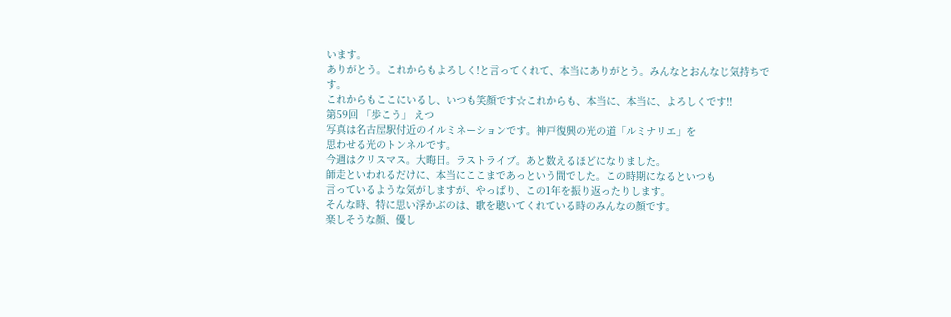います。
ありがとう。これからもよろしく!と言ってくれて、本当にありがとう。みんなとおんなじ気持ちです。
これからもここにいるし、いつも笑顔です☆これからも、本当に、本当に、よろしくです!!
第59回 「歩こう」 えつ
写真は名古屋駅付近のイルミネーションです。神戸復興の光の道「ルミナリエ」を
思わせる光のトンネルです。
今週はクリスマス。大晦日。ラストライブ。あと数えるほどになりました。
師走といわれるだけに、本当にここまであっという間でした。この時期になるといつも
言っているような気がしますが、やっぱり、この1年を振り返ったりします。
そんな時、特に思い浮かぶのは、歌を聴いてくれている時のみんなの顔です。
楽しそうな顔、優し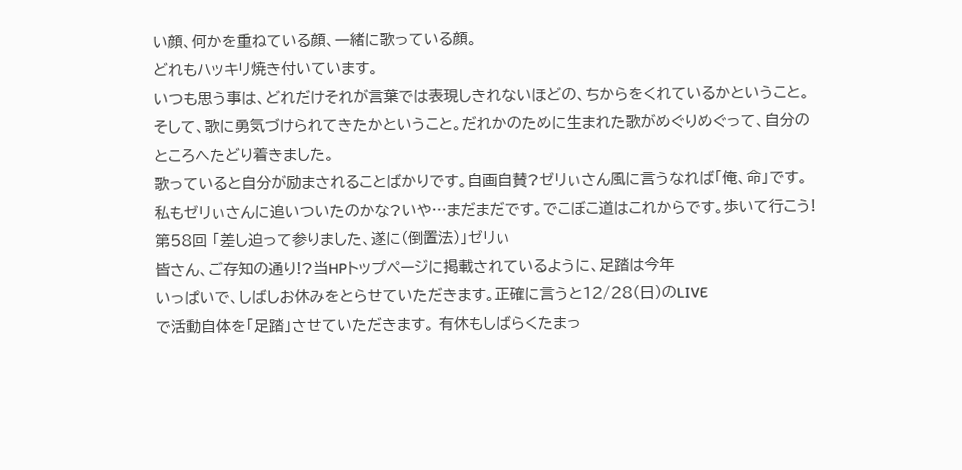い顔、何かを重ねている顔、一緒に歌っている顔。
どれもハッキリ焼き付いています。
いつも思う事は、どれだけそれが言葉では表現しきれないほどの、ちからをくれているかということ。
そして、歌に勇気づけられてきたかということ。だれかのために生まれた歌がめぐりめぐって、自分の
ところへたどり着きました。
歌っていると自分が励まされることばかりです。自画自賛?ゼリぃさん風に言うなれば「俺、命」です。
私もゼリぃさんに追いついたのかな?いや…まだまだです。でこぼこ道はこれからです。歩いて行こう!
第58回 「差し迫って参りました、遂に(倒置法)」ゼリぃ
皆さん、ご存知の通り!?当HPトップページに掲載されているように、足踏は今年
いっぱいで、しばしお休みをとらせていただきます。正確に言うと12/28(日)のLIVE
で活動自体を「足踏」させていただきます。 有休もしばらくたまっ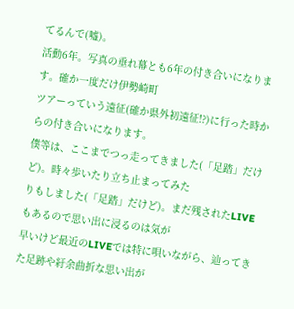てるんで(嘘)。
活動6年。写真の垂れ幕とも6年の付き合いになります。確か一度だけ伊勢崎町
ツアーっていう遠征(確か県外初遠征!?)に行った時からの付き合いになります。
僕等は、ここまでつっ走ってきました(「足踏」だけど)。時々歩いたり立ち止まってみた
りもしました(「足踏」だけど)。まだ残されたLIVEもあるので思い出に浸るのは気が
早いけど最近のLIVEでは特に唄いながら、辿ってきた足跡や紆余曲折な思い出が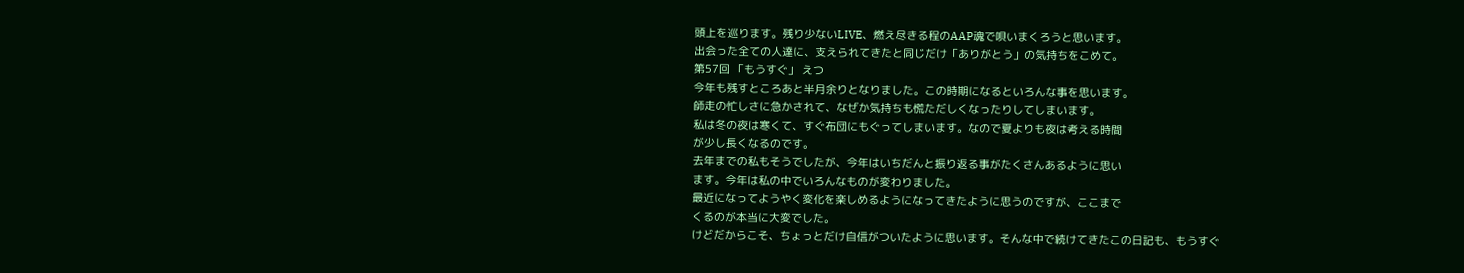頭上を巡ります。残り少ないLIVE、燃え尽きる程のAAP魂で唄いまくろうと思います。
出会った全ての人達に、支えられてきたと同じだけ「ありがとう」の気持ちをこめて。
第57回 「もうすぐ」 えつ
今年も残すところあと半月余りとなりました。この時期になるといろんな事を思います。
師走の忙しさに急かされて、なぜか気持ちも慌ただしくなったりしてしまいます。
私は冬の夜は寒くて、すぐ布団にもぐってしまいます。なので夏よりも夜は考える時間
が少し長くなるのです。
去年までの私もそうでしたが、今年はいちだんと振り返る事がたくさんあるように思い
ます。今年は私の中でいろんなものが変わりました。
最近になってようやく変化を楽しめるようになってきたように思うのですが、ここまで
くるのが本当に大変でした。
けどだからこそ、ちょっとだけ自信がついたように思います。そんな中で続けてきたこの日記も、もうすぐ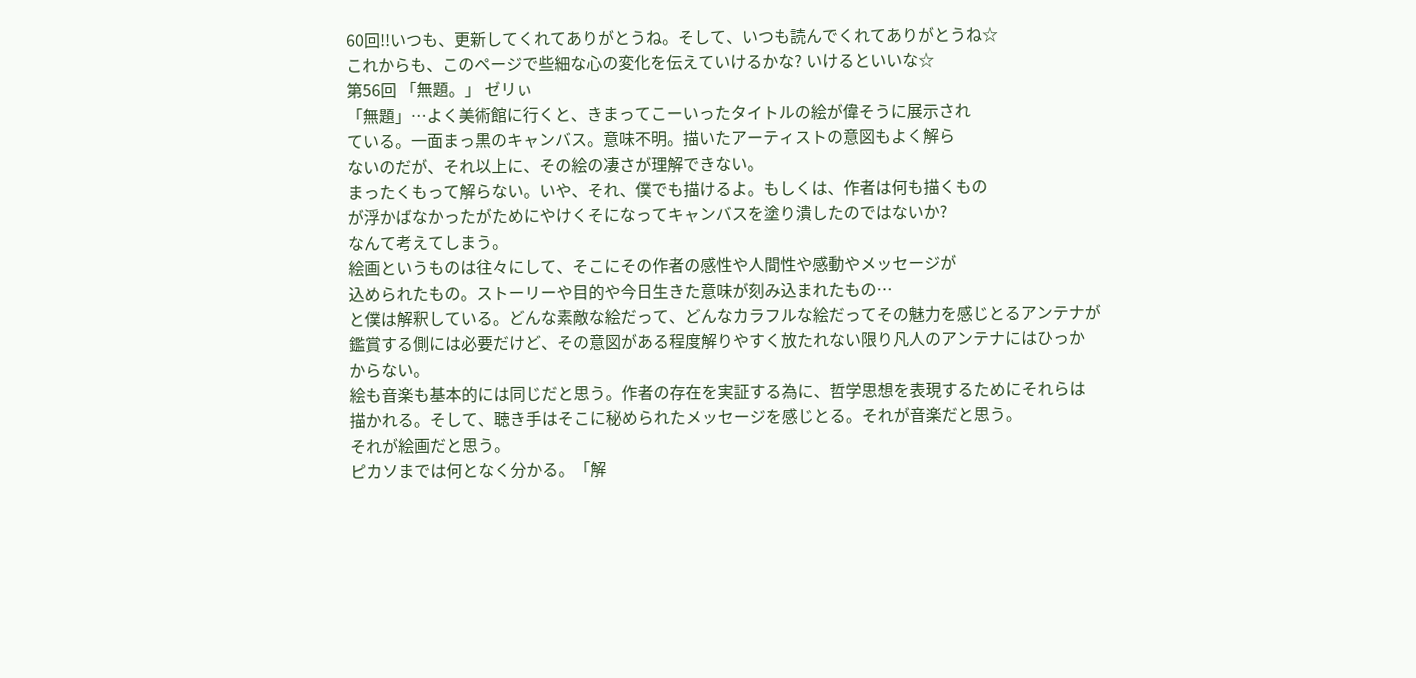60回!!いつも、更新してくれてありがとうね。そして、いつも読んでくれてありがとうね☆
これからも、このページで些細な心の変化を伝えていけるかな? いけるといいな☆
第56回 「無題。」 ゼリぃ
「無題」…よく美術館に行くと、きまってこーいったタイトルの絵が偉そうに展示され
ている。一面まっ黒のキャンバス。意味不明。描いたアーティストの意図もよく解ら
ないのだが、それ以上に、その絵の凄さが理解できない。
まったくもって解らない。いや、それ、僕でも描けるよ。もしくは、作者は何も描くもの
が浮かばなかったがためにやけくそになってキャンバスを塗り潰したのではないか?
なんて考えてしまう。
絵画というものは往々にして、そこにその作者の感性や人間性や感動やメッセージが
込められたもの。ストーリーや目的や今日生きた意味が刻み込まれたもの…
と僕は解釈している。どんな素敵な絵だって、どんなカラフルな絵だってその魅力を感じとるアンテナが
鑑賞する側には必要だけど、その意図がある程度解りやすく放たれない限り凡人のアンテナにはひっか
からない。
絵も音楽も基本的には同じだと思う。作者の存在を実証する為に、哲学思想を表現するためにそれらは
描かれる。そして、聴き手はそこに秘められたメッセージを感じとる。それが音楽だと思う。
それが絵画だと思う。
ピカソまでは何となく分かる。「解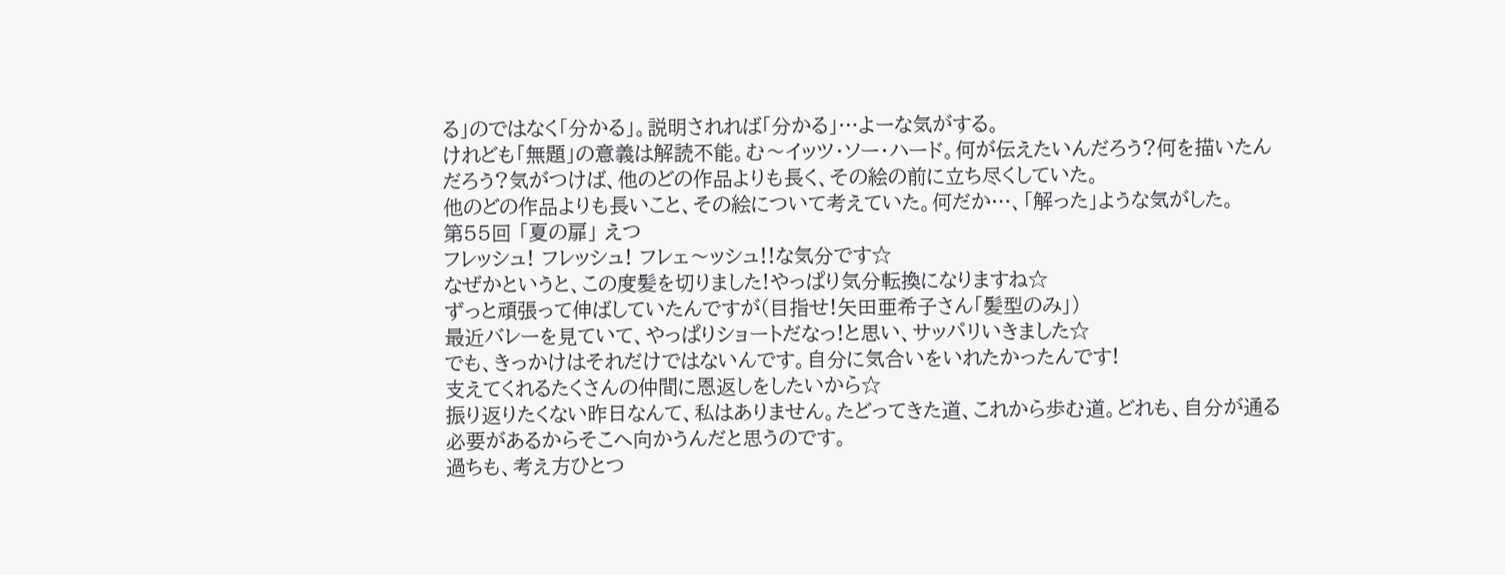る」のではなく「分かる」。説明されれば「分かる」…よーな気がする。
けれども「無題」の意義は解読不能。む〜イッツ・ソー・ハード。何が伝えたいんだろう?何を描いたん
だろう?気がつけば、他のどの作品よりも長く、その絵の前に立ち尽くしていた。
他のどの作品よりも長いこと、その絵について考えていた。何だか…、「解った」ような気がした。
第55回 「夏の扉」 えつ
フレッシュ! フレッシュ! フレェ〜ッシュ!!な気分です☆
なぜかというと、この度髪を切りました!やっぱり気分転換になりますね☆
ずっと頑張って伸ばしていたんですが(目指せ!矢田亜希子さん「髪型のみ」)
最近バレーを見ていて、やっぱりショートだなっ!と思い、サッパリいきました☆
でも、きっかけはそれだけではないんです。自分に気合いをいれたかったんです!
支えてくれるたくさんの仲間に恩返しをしたいから☆
振り返りたくない昨日なんて、私はありません。たどってきた道、これから歩む道。どれも、自分が通る
必要があるからそこへ向かうんだと思うのです。
過ちも、考え方ひとつ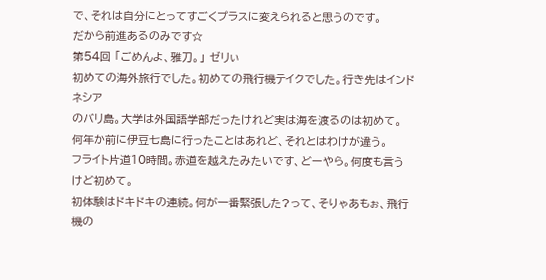で、それは自分にとってすごくプラスに変えられると思うのです。
だから前進あるのみです☆
第54回 「ごめんよ、雅刀。」 ゼリぃ
初めての海外旅行でした。初めての飛行機テイクでした。行き先はインドネシア
のバリ島。大学は外国語学部だったけれど実は海を渡るのは初めて。
何年か前に伊豆七島に行ったことはあれど、それとはわけが違う。
フライト片道10時間。赤道を越えたみたいです、どーやら。何度も言うけど初めて。
初体験はドキドキの連続。何が一番緊張した?って、そりゃあもぉ、飛行機の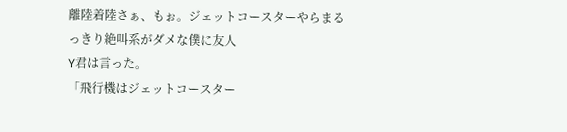離陸着陸さぁ、もぉ。ジェットコースターやらまるっきり絶叫系がダメな僕に友人
Y君は言った。
「飛行機はジェットコースター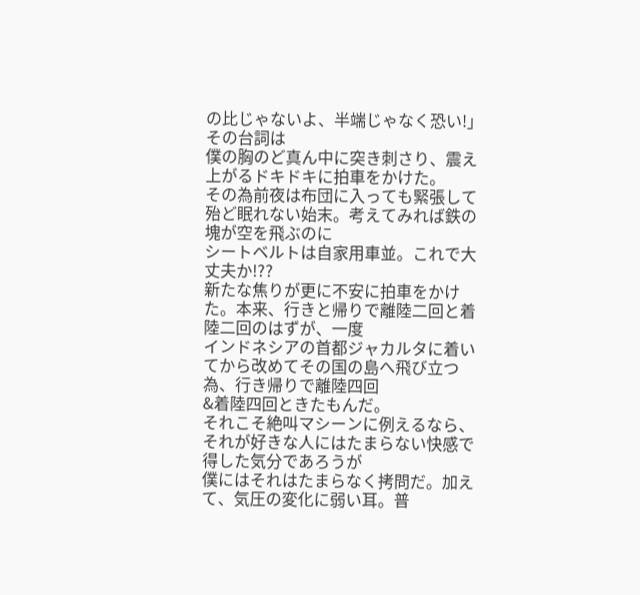の比じゃないよ、半端じゃなく恐い!」その台詞は
僕の胸のど真ん中に突き刺さり、震え上がるドキドキに拍車をかけた。
その為前夜は布団に入っても緊張して殆ど眠れない始末。考えてみれば鉄の塊が空を飛ぶのに
シートベルトは自家用車並。これで大丈夫か!??
新たな焦りが更に不安に拍車をかけた。本来、行きと帰りで離陸二回と着陸二回のはずが、一度
インドネシアの首都ジャカルタに着いてから改めてその国の島へ飛び立つ為、行き帰りで離陸四回
&着陸四回ときたもんだ。
それこそ絶叫マシーンに例えるなら、それが好きな人にはたまらない快感で得した気分であろうが
僕にはそれはたまらなく拷問だ。加えて、気圧の変化に弱い耳。普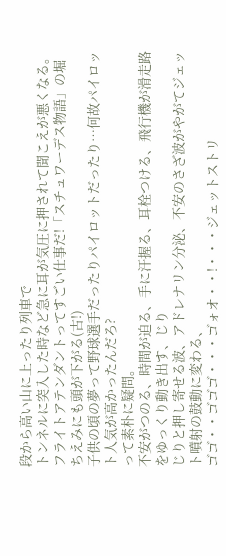段から高い山に上ったり列車で
トンネルに突入した時など急に耳が気圧に押されて聞こえが悪くなる。
フライトアテンダントってすごい仕事だ!「スチュワーデス物語」の堀ちえみにも頭が下がる(古!)
子供の頃の夢って野球選手だったりパイロットだったり…何故パイロット人気が高かったんだろ?
って素朴に疑問。
不安がつのる、時間が迫る、手に汗握る、耳栓つける、飛行機が滑走路をゆっくり動き出す、じり
じりと押し寄せる波、アドレナリン分泌、不安のさざ波がやがてジェット噴射の鼓動に変わる、
ゴゴ・・ゴゴゴ・・・ゴォオ・・!・・・ジェットストリ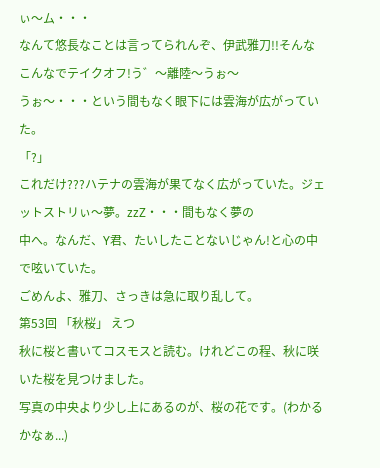ぃ〜ム・・・
なんて悠長なことは言ってられんぞ、伊武雅刀!!そんなこんなでテイクオフ!う゛〜離陸〜うぉ〜
うぉ〜・・・という間もなく眼下には雲海が広がっていた。
「?」
これだけ???ハテナの雲海が果てなく広がっていた。ジェットストリぃ〜夢。zzZ・・・間もなく夢の
中へ。なんだ、Y君、たいしたことないじゃん!と心の中で呟いていた。
ごめんよ、雅刀、さっきは急に取り乱して。
第53回 「秋桜」 えつ
秋に桜と書いてコスモスと読む。けれどこの程、秋に咲いた桜を見つけました。
写真の中央より少し上にあるのが、桜の花です。(わかるかなぁ...)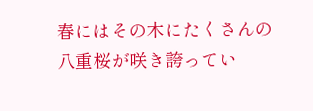春にはその木にたくさんの八重桜が咲き誇ってい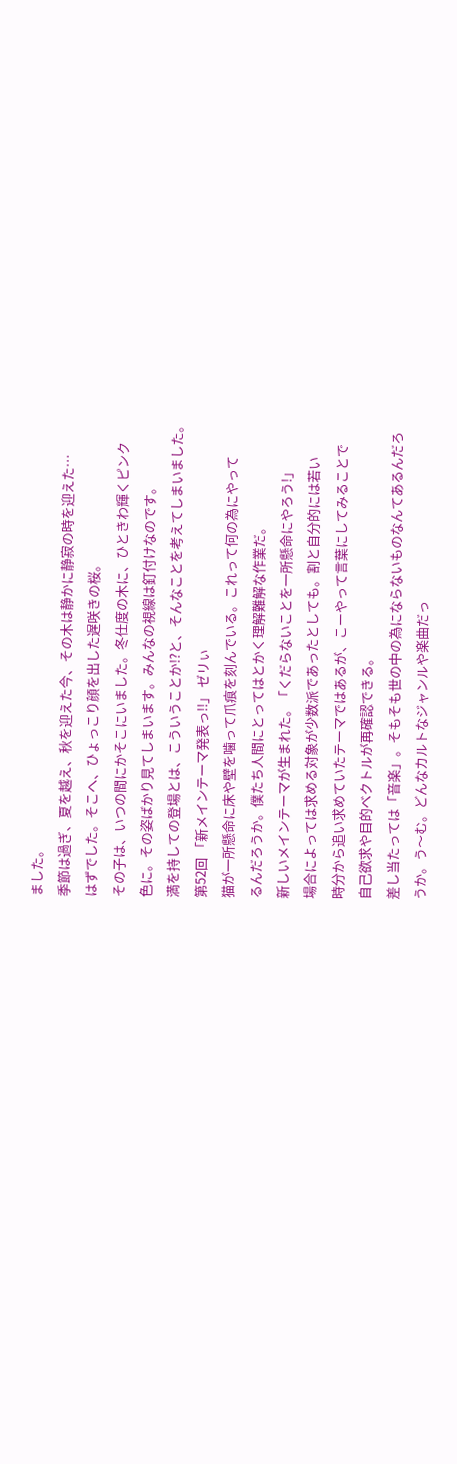ました。
季節は過ぎ、夏を越え、秋を迎えた今、その木は静かに静寂の時を迎えた…
はずでした。そこへ、ひょっこり顔を出した遅咲きの桜。
その子は、いつの間にかそこにいました。冬仕度の木に、ひときわ輝くピンク
色に。その姿ばかり見てしまいます。みんなの視線は釘付けなのです。
満を持しての登場とは、こういうことか!?と、そんなことを考えてしまいました。
第52回 「新メインテーマ発表っ!!」 ゼリぃ
猫が一所懸命に床や壁を噛って爪痕を刻んでいる。これって何の為にやって
るんだろうか。僕たち人間にとってはとかく理解難解な作業だ。
新しいメインテーマが生まれた。「くだらないことを一所懸命にやろう!」
場合によっては求める対象が少数派であったとしても。割と自分的には若い
時分から追い求めていたテーマではあるが、こーやって言葉にしてみることで
自己欲求や目的ベクトルが再確認できる。
差し当たっては「音楽」。そもそも世の中の為にならないものなんてあるんだろ
うか。う〜む。どんなカルトなジャンルや楽曲だっ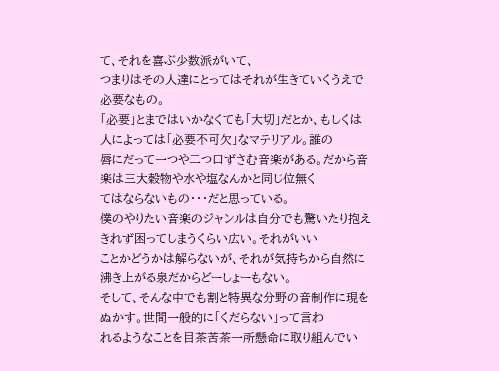て、それを喜ぶ少数派がいて、
つまりはその人達にとってはそれが生きていくうえで必要なもの。
「必要」とまではいかなくても「大切」だとか、もしくは人によっては「必要不可欠」なマテリアル。誰の
唇にだって一つや二つ口ずさむ音楽がある。だから音楽は三大穀物や水や塩なんかと同じ位無く
てはならないもの・・・だと思っている。
僕のやりたい音楽のジャンルは自分でも驚いたり抱えきれず困ってしまうくらい広い。それがいい
ことかどうかは解らないが、それが気持ちから自然に沸き上がる泉だからどーしょーもない。
そして、そんな中でも割と特異な分野の音制作に現をぬかす。世間一般的に「くだらない」って言わ
れるようなことを目茶苦茶一所懸命に取り組んでい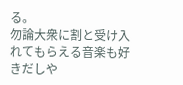る。
勿論大衆に割と受け入れてもらえる音楽も好きだしや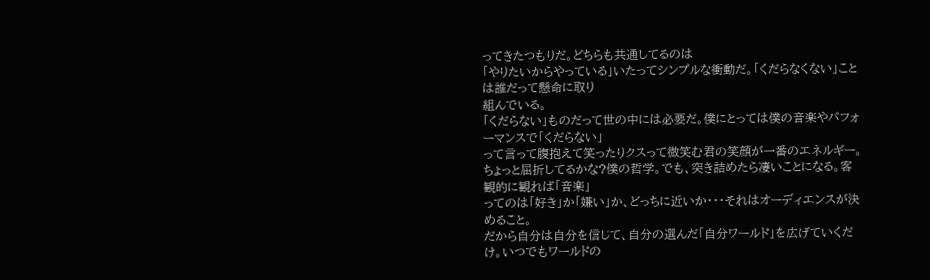ってきたつもりだ。どちらも共通してるのは
「やりたいからやっている」いたってシンプルな衝動だ。「くだらなくない」ことは誰だって懸命に取り
組んでいる。
「くだらない」ものだって世の中には必要だ。僕にとっては僕の音楽やパフォーマンスで「くだらない」
って言って腹抱えて笑ったりクスって微笑む君の笑顔が一番のエネルギー。
ちょっと屈折してるかな?僕の哲学。でも、突き詰めたら凄いことになる。客観的に観れば「音楽」
ってのは「好き」か「嫌い」か、どっちに近いか・・・それはオーディエンスが決めること。
だから自分は自分を信じて、自分の選んだ「自分ワールド」を広げていくだけ。いつでもワールドの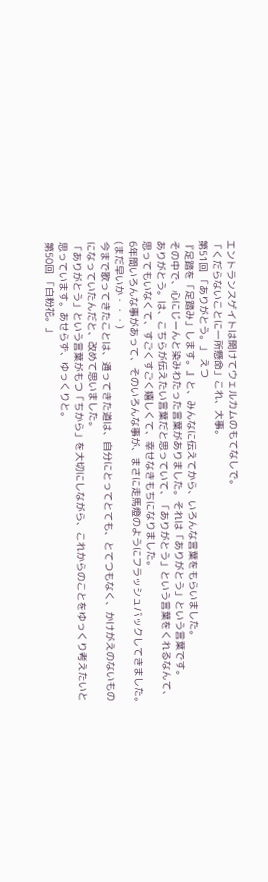エントランスゲイトは開けてウェルカムのもてなしで。
「くだらないことに一所懸命」これ、大事。
第51回 「ありがとう。」 えつ
『足踏を「足踏み」します。』と、みんなに伝えてから、いろんな言葉をもらいました。
その中で、心にじーんと染みわたった言葉がありました。それは「ありがとう」という言葉です。
ありがとう。は、こちらが伝えたい言葉だと思っていて、「ありがとう」という言葉をくれるなんて、
思ってもいなくて、すごくすごく嬉しくて、幸せなきもちになりました。
6年間いろんな事があって、そのいろんな事が、まさに走馬燈のようにフラッシュバックしてきました。
(まだ早いか・・・)
今まで歌ってきたことは、通ってきた道は、自分にとってとても、とてつもなく、かけがえのないもの
になっていたんだと、改めて思いました。
「ありがとう」という言葉がもつ「ちから」を大切にしながら、これからのことをゆっくり考えたいと
思っています。あせらず、ゆっくりと。
第50回 「白粉花。」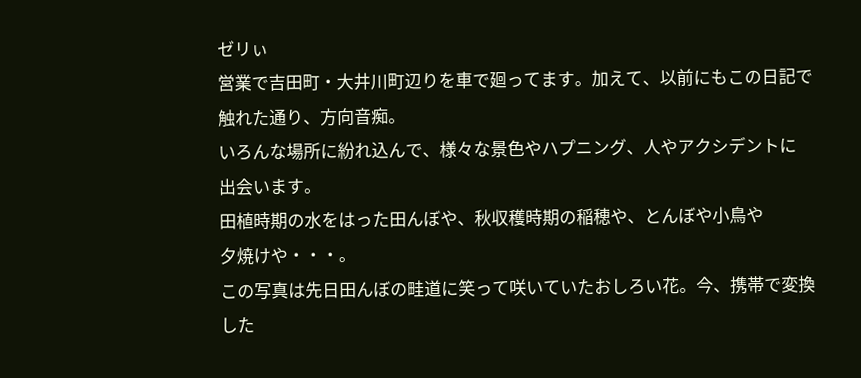ゼリぃ
営業で吉田町・大井川町辺りを車で廻ってます。加えて、以前にもこの日記で
触れた通り、方向音痴。
いろんな場所に紛れ込んで、様々な景色やハプニング、人やアクシデントに
出会います。
田植時期の水をはった田んぼや、秋収穫時期の稲穂や、とんぼや小鳥や
夕焼けや・・・。
この写真は先日田んぼの畦道に笑って咲いていたおしろい花。今、携帯で変換
した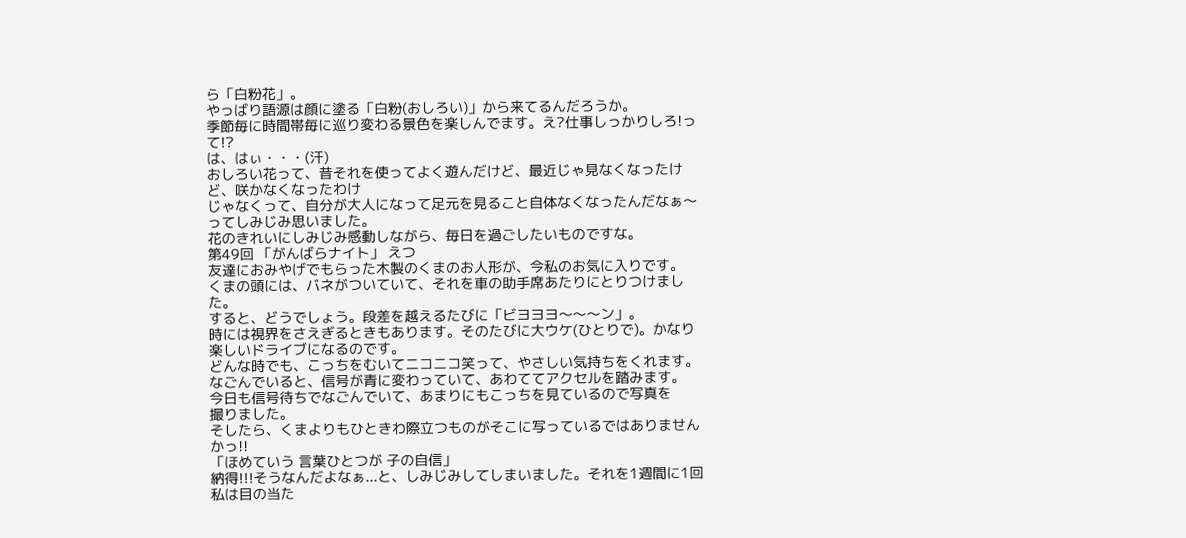ら「白粉花」。
やっばり語源は顔に塗る「白粉(おしろい)」から来てるんだろうか。
季節毎に時間帯毎に巡り変わる景色を楽しんでます。え?仕事しっかりしろ!って!?
は、はぃ・・・(汗)
おしろい花って、昔それを使ってよく遊んだけど、最近じゃ見なくなったけど、咲かなくなったわけ
じゃなくって、自分が大人になって足元を見ること自体なくなったんだなぁ〜ってしみじみ思いました。
花のきれいにしみじみ感動しながら、毎日を過ごしたいものですな。
第49回 「がんばらナイト」 えつ
友達におみやげでもらった木製のくまのお人形が、今私のお気に入りです。
くまの頭には、バネがついていて、それを車の助手席あたりにとりつけました。
すると、どうでしょう。段差を越えるたびに「ビヨヨヨ〜〜〜ン」。
時には視界をさえぎるときもあります。そのたびに大ウケ(ひとりで)。かなり
楽しいドライブになるのです。
どんな時でも、こっちをむいてニコニコ笑って、やさしい気持ちをくれます。
なごんでいると、信号が青に変わっていて、あわててアクセルを踏みます。
今日も信号待ちでなごんでいて、あまりにもこっちを見ているので写真を
撮りました。
そしたら、くまよりもひときわ際立つものがそこに写っているではありませんかっ!!
「ほめていう 言葉ひとつが 子の自信」
納得!!!そうなんだよなぁ...と、しみじみしてしまいました。それを1週間に1回私は目の当た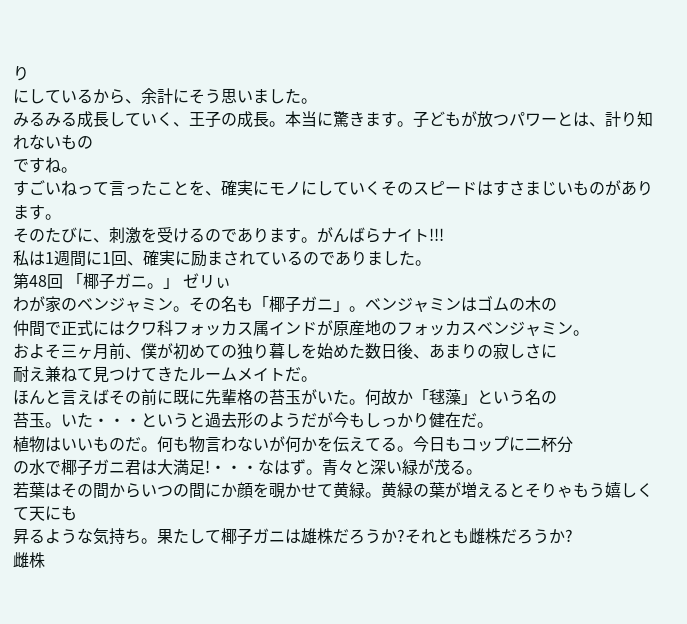り
にしているから、余計にそう思いました。
みるみる成長していく、王子の成長。本当に驚きます。子どもが放つパワーとは、計り知れないもの
ですね。
すごいねって言ったことを、確実にモノにしていくそのスピードはすさまじいものがあります。
そのたびに、刺激を受けるのであります。がんばらナイト!!!
私は1週間に1回、確実に励まされているのでありました。
第48回 「椰子ガニ。」 ゼリぃ
わが家のベンジャミン。その名も「椰子ガニ」。ベンジャミンはゴムの木の
仲間で正式にはクワ科フォッカス属インドが原産地のフォッカスベンジャミン。
およそ三ヶ月前、僕が初めての独り暮しを始めた数日後、あまりの寂しさに
耐え兼ねて見つけてきたルームメイトだ。
ほんと言えばその前に既に先輩格の苔玉がいた。何故か「毬藻」という名の
苔玉。いた・・・というと過去形のようだが今もしっかり健在だ。
植物はいいものだ。何も物言わないが何かを伝えてる。今日もコップに二杯分
の水で椰子ガニ君は大満足!・・・なはず。青々と深い緑が茂る。
若葉はその間からいつの間にか顔を覗かせて黄緑。黄緑の葉が増えるとそりゃもう嬉しくて天にも
昇るような気持ち。果たして椰子ガニは雄株だろうか?それとも雌株だろうか?
雌株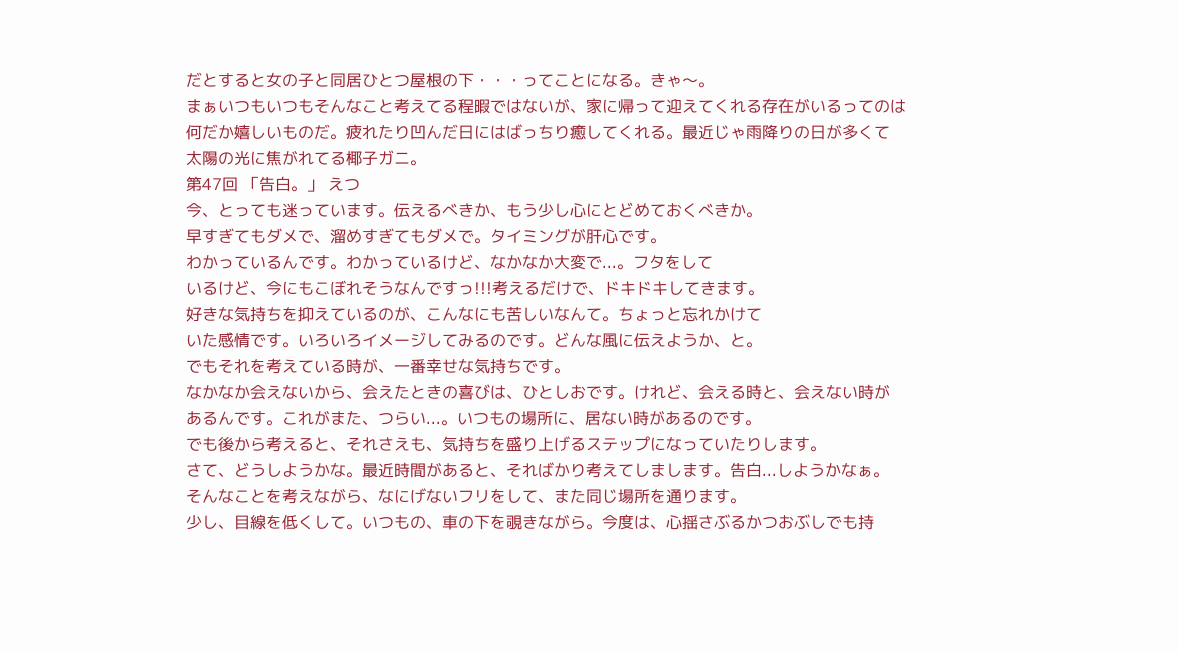だとすると女の子と同居ひとつ屋根の下・・・ってことになる。きゃ〜。
まぁいつもいつもそんなこと考えてる程暇ではないが、家に帰って迎えてくれる存在がいるってのは
何だか嬉しいものだ。疲れたり凹んだ日にはばっちり癒してくれる。最近じゃ雨降りの日が多くて
太陽の光に焦がれてる椰子ガニ。
第47回 「告白。」 えつ
今、とっても迷っています。伝えるべきか、もう少し心にとどめておくべきか。
早すぎてもダメで、溜めすぎてもダメで。タイミングが肝心です。
わかっているんです。わかっているけど、なかなか大変で...。フタをして
いるけど、今にもこぼれそうなんですっ!!!考えるだけで、ドキドキしてきます。
好きな気持ちを抑えているのが、こんなにも苦しいなんて。ちょっと忘れかけて
いた感情です。いろいろイメージしてみるのです。どんな風に伝えようか、と。
でもそれを考えている時が、一番幸せな気持ちです。
なかなか会えないから、会えたときの喜びは、ひとしおです。けれど、会える時と、会えない時が
あるんです。これがまた、つらい...。いつもの場所に、居ない時があるのです。
でも後から考えると、それさえも、気持ちを盛り上げるステップになっていたりします。
さて、どうしようかな。最近時間があると、そればかり考えてしまします。告白...しようかなぁ。
そんなことを考えながら、なにげないフリをして、また同じ場所を通ります。
少し、目線を低くして。いつもの、車の下を覗きながら。今度は、心揺さぶるかつおぶしでも持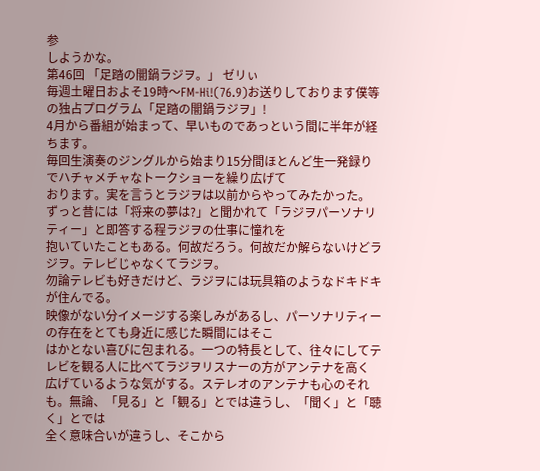参
しようかな。
第46回 「足踏の闇鍋ラジヲ。」 ゼリぃ
毎週土曜日およそ19時〜FM-Hi!(76.9)お送りしております僕等の独占プログラム「足踏の闇鍋ラジヲ」!
4月から番組が始まって、早いものであっという間に半年が経ちます。
毎回生演奏のジングルから始まり15分間ほとんど生一発録りでハチャメチャなトークショーを繰り広げて
おります。実を言うとラジヲは以前からやってみたかった。
ずっと昔には「将来の夢は?」と聞かれて「ラジヲパーソナリティー」と即答する程ラジヲの仕事に憧れを
抱いていたこともある。何故だろう。何故だか解らないけどラジヲ。テレビじゃなくてラジヲ。
勿論テレビも好きだけど、ラジヲには玩具箱のようなドキドキが住んでる。
映像がない分イメージする楽しみがあるし、パーソナリティーの存在をとても身近に感じた瞬間にはそこ
はかとない喜びに包まれる。一つの特長として、往々にしてテレビを観る人に比べてラジヲリスナーの方がアンテナを高く
広げているような気がする。ステレオのアンテナも心のそれも。無論、「見る」と「観る」とでは違うし、「聞く」と「聴く」とでは
全く意味合いが違うし、そこから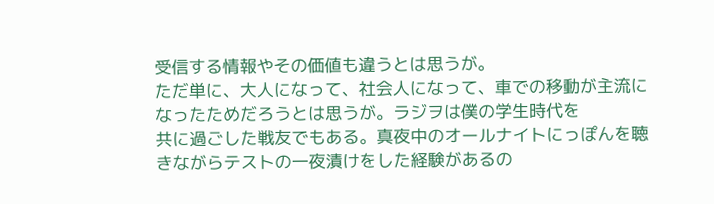受信する情報やその価値も違うとは思うが。
ただ単に、大人になって、社会人になって、車での移動が主流になったためだろうとは思うが。ラジヲは僕の学生時代を
共に過ごした戦友でもある。真夜中のオールナイトにっぽんを聴きながらテストの一夜漬けをした経験があるの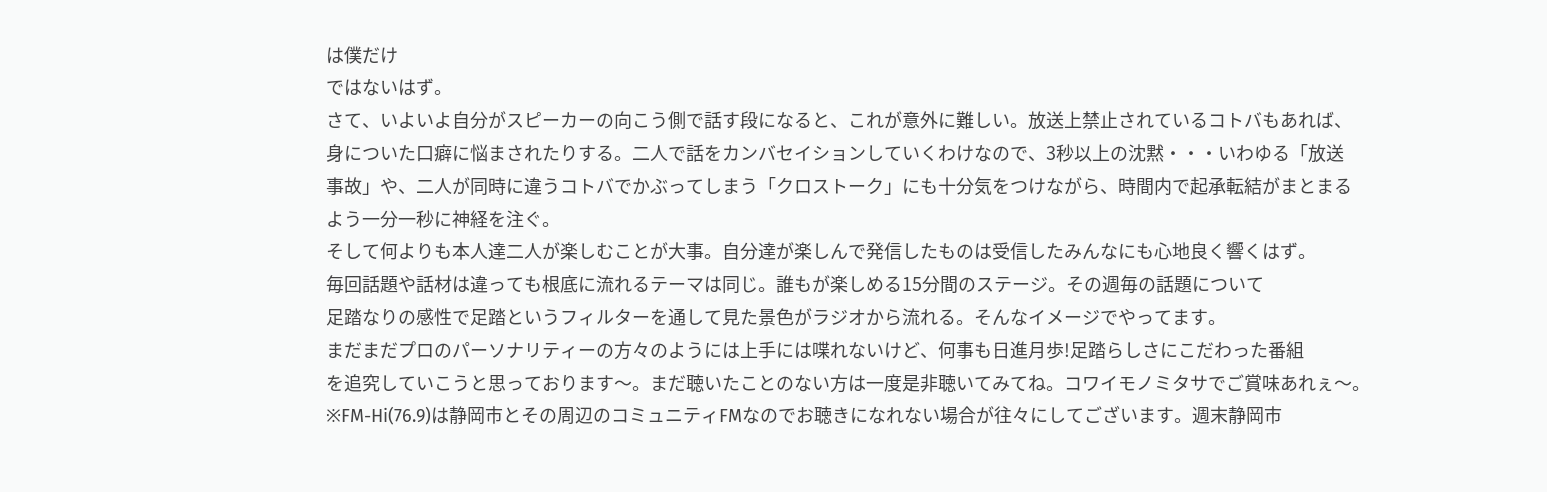は僕だけ
ではないはず。
さて、いよいよ自分がスピーカーの向こう側で話す段になると、これが意外に難しい。放送上禁止されているコトバもあれば、
身についた口癖に悩まされたりする。二人で話をカンバセイションしていくわけなので、3秒以上の沈黙・・・いわゆる「放送
事故」や、二人が同時に違うコトバでかぶってしまう「クロストーク」にも十分気をつけながら、時間内で起承転結がまとまる
よう一分一秒に神経を注ぐ。
そして何よりも本人達二人が楽しむことが大事。自分達が楽しんで発信したものは受信したみんなにも心地良く響くはず。
毎回話題や話材は違っても根底に流れるテーマは同じ。誰もが楽しめる15分間のステージ。その週毎の話題について
足踏なりの感性で足踏というフィルターを通して見た景色がラジオから流れる。そんなイメージでやってます。
まだまだプロのパーソナリティーの方々のようには上手には喋れないけど、何事も日進月歩!足踏らしさにこだわった番組
を追究していこうと思っております〜。まだ聴いたことのない方は一度是非聴いてみてね。コワイモノミタサでご賞味あれぇ〜。
※FM-Hi(76.9)は静岡市とその周辺のコミュニティFMなのでお聴きになれない場合が往々にしてございます。週末静岡市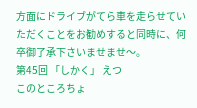方面にドライブがてら車を走らせていただくことをお勧めすると同時に、何卒御了承下さいませませ〜。
第45回 「しかく」 えつ
このところちょ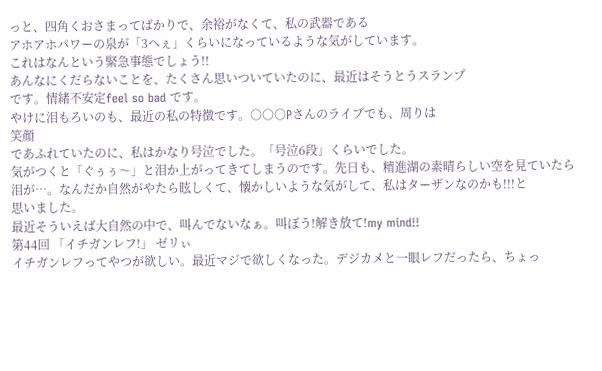っと、四角くおさまってばかりで、余裕がなくて、私の武器である
アホアホパワーの泉が「3へぇ」くらいになっているような気がしています。
これはなんという緊急事態でしょう!!
あんなにくだらないことを、たくさん思いついていたのに、最近はそうとうスランプ
です。情緒不安定feel so bad です。
やけに泪もろいのも、最近の私の特徴です。○○○Pさんのライブでも、周りは
笑顔
であふれていたのに、私はかなり号泣でした。「号泣6段」くらいでした。
気がつくと「ぐぅぅ〜」と泪か上がってきてしまうのです。先日も、精進湖の素晴らしい空を見ていたら
泪が…。なんだか自然がやたら眩しくて、懐かしいような気がして、私はターザンなのかも!!!と
思いました。
最近そういえば大自然の中で、叫んでないなぁ。叫ぼう!解き放て!my mind!!
第44回 「イチガンレフ!」 ゼリぃ
イチガンレフってやつが欲しい。最近マジで欲しくなった。デジカメと一眼レフだったら、ちょっ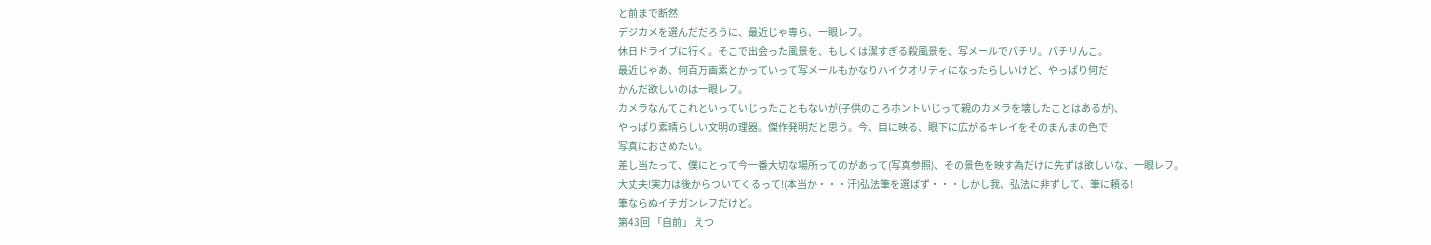と前まで断然
デジカメを選んだだろうに、最近じゃ専ら、一眼レフ。
休日ドライブに行く。そこで出会った風景を、もしくは潔すぎる殺風景を、写メールでパチリ。パチリんこ。
最近じゃあ、何百万画素とかっていって写メールもかなりハイクオリティになったらしいけど、やっぱり何だ
かんだ欲しいのは一眼レフ。
カメラなんてこれといっていじったこともないが(子供のころホントいじって親のカメラを壊したことはあるが)、
やっぱり素晴らしい文明の理器。傑作発明だと思う。今、目に映る、眼下に広がるキレイをそのまんまの色で
写真におさめたい。
差し当たって、僕にとって今一番大切な場所ってのがあって(写真参照)、その景色を映す為だけに先ずは欲しいな、一眼レフ。
大丈夫!実力は後からついてくるって!(本当か・・・汗)弘法筆を選ばず・・・しかし我、弘法に非ずして、筆に頼る!
筆ならぬイチガンレフだけど。
第43回 「自前」 えつ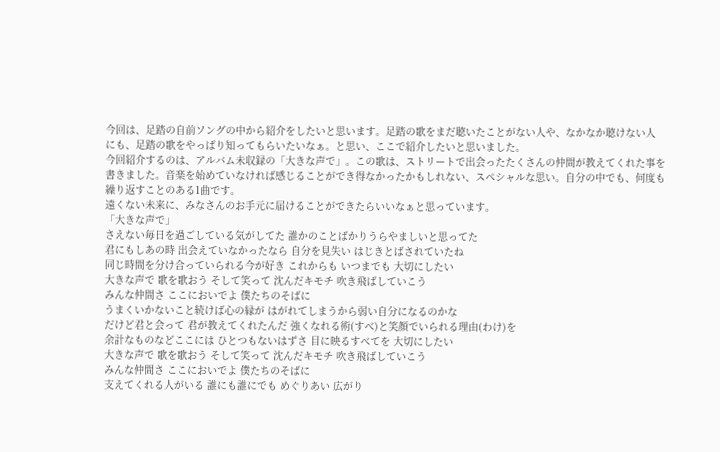今回は、足踏の自前ソングの中から紹介をしたいと思います。足踏の歌をまだ聴いたことがない人や、なかなか聴けない人
にも、足踏の歌をやっぱり知ってもらいたいなぁ。と思い、ここで紹介したいと思いました。
今回紹介するのは、アルバム未収録の「大きな声で」。この歌は、ストリートで出会ったたくさんの仲間が教えてくれた事を
書きました。音楽を始めていなければ感じることができ得なかったかもしれない、スペシャルな思い。自分の中でも、何度も
繰り返すことのある1曲です。
遠くない未来に、みなさんのお手元に届けることができたらいいなぁと思っています。
「大きな声で」
さえない毎日を過ごしている気がしてた 誰かのことばかりうらやましいと思ってた
君にもしあの時 出会えていなかったなら 自分を見失い はじきとばされていたね
同じ時間を分け合っていられる今が好き これからも いつまでも 大切にしたい
大きな声で 歌を歌おう そして笑って 沈んだキモチ 吹き飛ばしていこう
みんな仲間さ ここにおいでよ 僕たちのそばに
うまくいかないこと続けば心の縁が はがれてしまうから弱い自分になるのかな
だけど君と会って 君が教えてくれたんだ 強くなれる術(すべ)と笑顔でいられる理由(わけ)を
余計なものなどここには ひとつもないはずさ 目に映るすべてを 大切にしたい
大きな声で 歌を歌おう そして笑って 沈んだキモチ 吹き飛ばしていこう
みんな仲間さ ここにおいでよ 僕たちのそばに
支えてくれる人がいる 誰にも誰にでも めぐりあい 広がり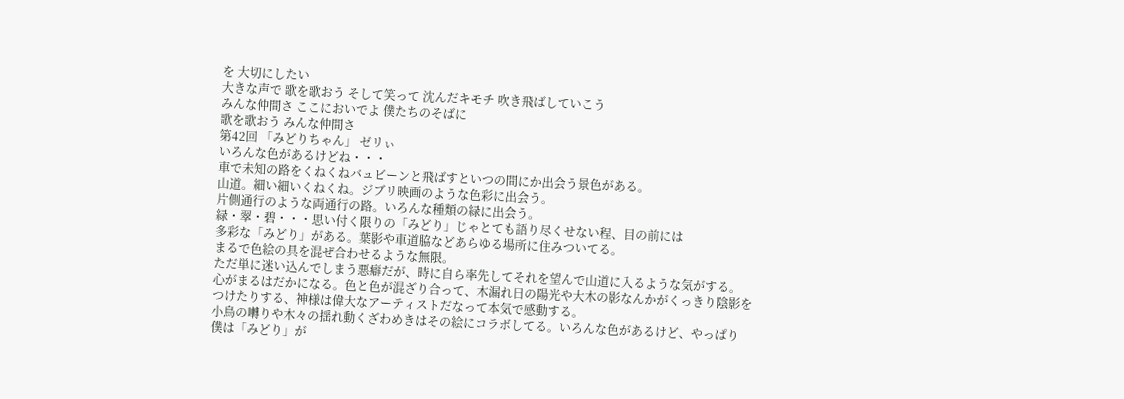を 大切にしたい
大きな声で 歌を歌おう そして笑って 沈んだキモチ 吹き飛ばしていこう
みんな仲間さ ここにおいでよ 僕たちのそばに
歌を歌おう みんな仲間さ
第42回 「みどりちゃん」 ゼリぃ
いろんな色があるけどね・・・
車で未知の路をくねくねバュビーンと飛ばすといつの間にか出会う景色がある。
山道。細い細いくねくね。ジブリ映画のような色彩に出会う。
片側通行のような両通行の路。いろんな種類の緑に出会う。
緑・翠・碧・・・思い付く限りの「みどり」じゃとても語り尽くせない程、目の前には
多彩な「みどり」がある。葉影や車道脇などあらゆる場所に住みついてる。
まるで色絵の具を混ぜ合わせるような無限。
ただ単に迷い込んでしまう悪癖だが、時に自ら率先してそれを望んで山道に入るような気がする。
心がまるはだかになる。色と色が混ざり合って、木漏れ日の陽光や大木の影なんかがくっきり陰影を
つけたりする、神様は偉大なアーティストだなって本気で感動する。
小鳥の囀りや木々の揺れ動くざわめきはその絵にコラボしてる。いろんな色があるけど、やっぱり
僕は「みどり」が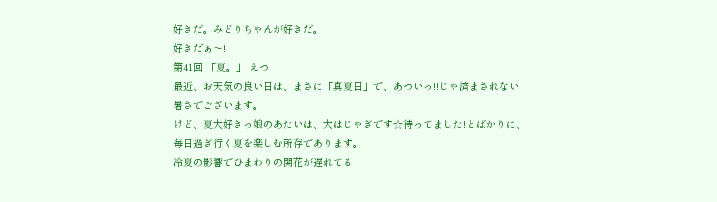好きだ。みどりちゃんが好きだ。
好きだぁ〜!
第41回 「夏。」 えつ
最近、お天気の良い日は、まさに「真夏日」で、あついっ!!じゃ済まされない
暑さでございます。
けど、夏大好きっ娘のあたいは、大はじゃぎです☆待ってました!とばかりに、
毎日過ぎ行く夏を楽しむ所存であります。
冷夏の影響でひまわりの開花が遅れてる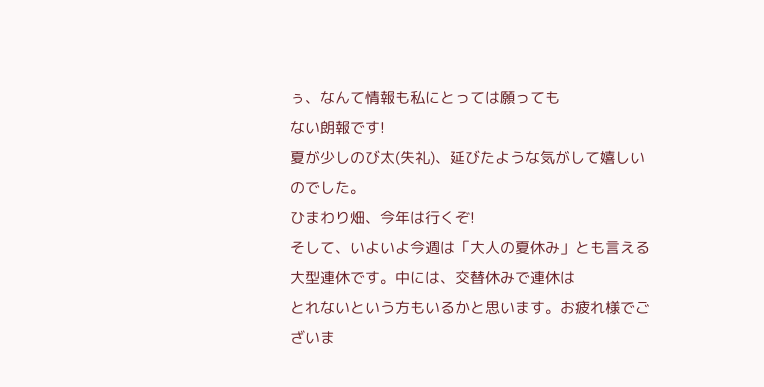ぅ、なんて情報も私にとっては願っても
ない朗報です!
夏が少しのび太(失礼)、延びたような気がして嬉しいのでした。
ひまわり畑、今年は行くぞ!
そして、いよいよ今週は「大人の夏休み」とも言える大型連休です。中には、交替休みで連休は
とれないという方もいるかと思います。お疲れ様でございま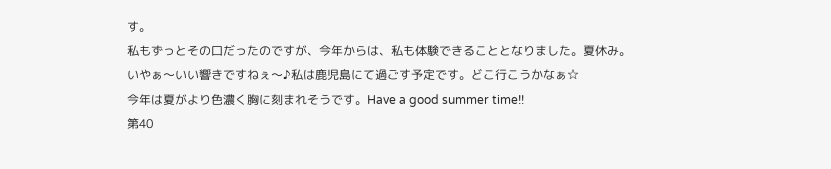す。
私もずっとその口だったのですが、今年からは、私も体験できることとなりました。夏休み。
いやぁ〜いい響きですねぇ〜♪私は鹿児島にて過ごす予定です。どこ行こうかなぁ☆
今年は夏がより色濃く胸に刻まれそうです。Have a good summer time!!
第40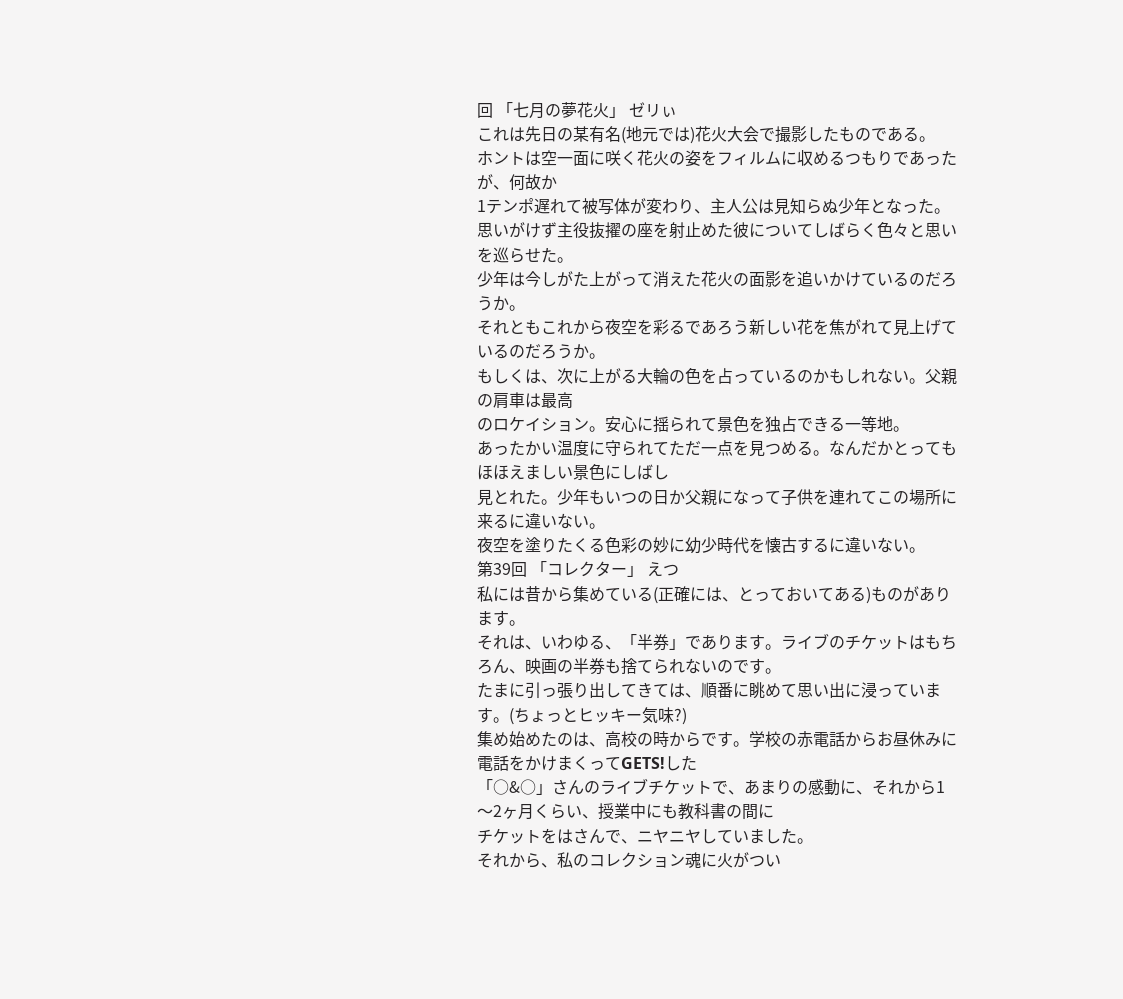回 「七月の夢花火」 ゼリぃ
これは先日の某有名(地元では)花火大会で撮影したものである。
ホントは空一面に咲く花火の姿をフィルムに収めるつもりであったが、何故か
1テンポ遅れて被写体が変わり、主人公は見知らぬ少年となった。
思いがけず主役抜擢の座を射止めた彼についてしばらく色々と思いを巡らせた。
少年は今しがた上がって消えた花火の面影を追いかけているのだろうか。
それともこれから夜空を彩るであろう新しい花を焦がれて見上げているのだろうか。
もしくは、次に上がる大輪の色を占っているのかもしれない。父親の肩車は最高
のロケイション。安心に揺られて景色を独占できる一等地。
あったかい温度に守られてただ一点を見つめる。なんだかとってもほほえましい景色にしばし
見とれた。少年もいつの日か父親になって子供を連れてこの場所に来るに違いない。
夜空を塗りたくる色彩の妙に幼少時代を懐古するに違いない。
第39回 「コレクター」 えつ
私には昔から集めている(正確には、とっておいてある)ものがあります。
それは、いわゆる、「半券」であります。ライブのチケットはもちろん、映画の半券も捨てられないのです。
たまに引っ張り出してきては、順番に眺めて思い出に浸っています。(ちょっとヒッキー気味?)
集め始めたのは、高校の時からです。学校の赤電話からお昼休みに電話をかけまくってGETS!した
「○&○」さんのライブチケットで、あまりの感動に、それから1〜2ヶ月くらい、授業中にも教科書の間に
チケットをはさんで、ニヤニヤしていました。
それから、私のコレクション魂に火がつい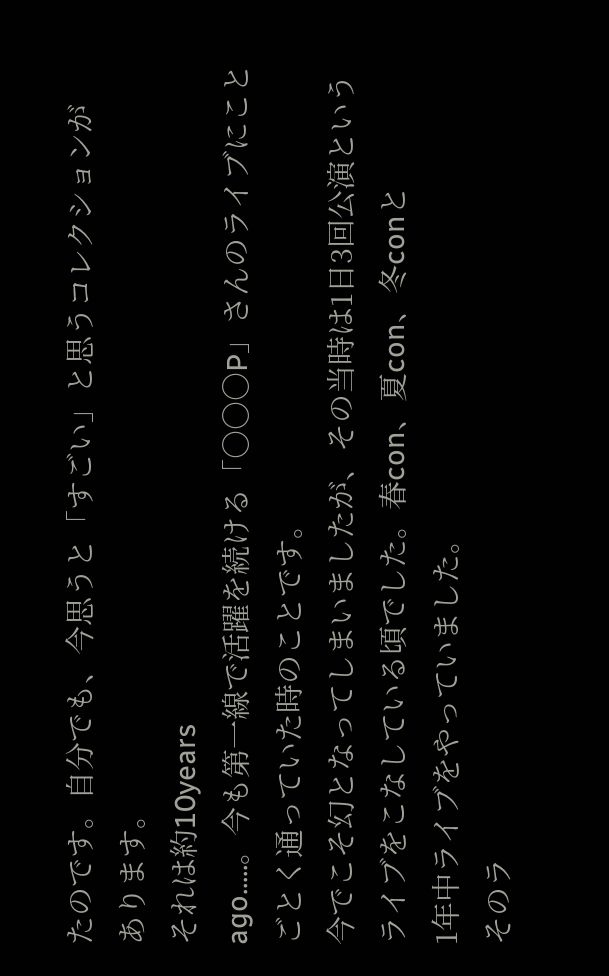たのです。自分でも、今思うと「すごい」と思うコレクションが
あります。
それは約10years
ago.....。今も第一線で活躍を続ける「○○○P」さんのライブにことごとく通っていた時のことです。
今でこそ幻となってしまいましたが、その当時は1日3回公演というライブをこなしている頃でした。春con、夏con、冬conと
1年中ライブをやっていました。
そのラ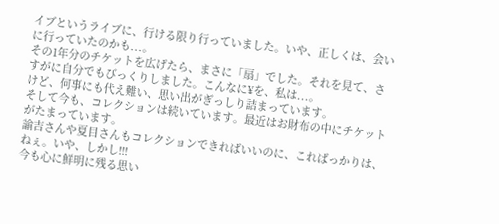イブというライブに、行ける限り行っていました。いや、正しくは、会いに行っていたのかも...。
その1年分のチケットを広げたら、まさに「扇」でした。それを見て、さすがに自分でもびっくりしました。こんなに¥を、私は...。
けど、何事にも代え難い、思い出がぎっしり詰まっています。
そして今も、コレクションは続いています。最近はお財布の中にチケットがたまっています。
諭吉さんや夏目さんもコレクションできればいいのに、こればっかりは、ねぇ。いや、しかし!!!
今も心に鮮明に残る思い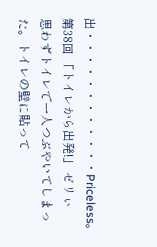出・・・・・・・・・・・・Priceless。
第38回 「トイレから出発!」 ゼリぃ
思わずトイレで一人つぶやいてしまった。トイレの壁に貼って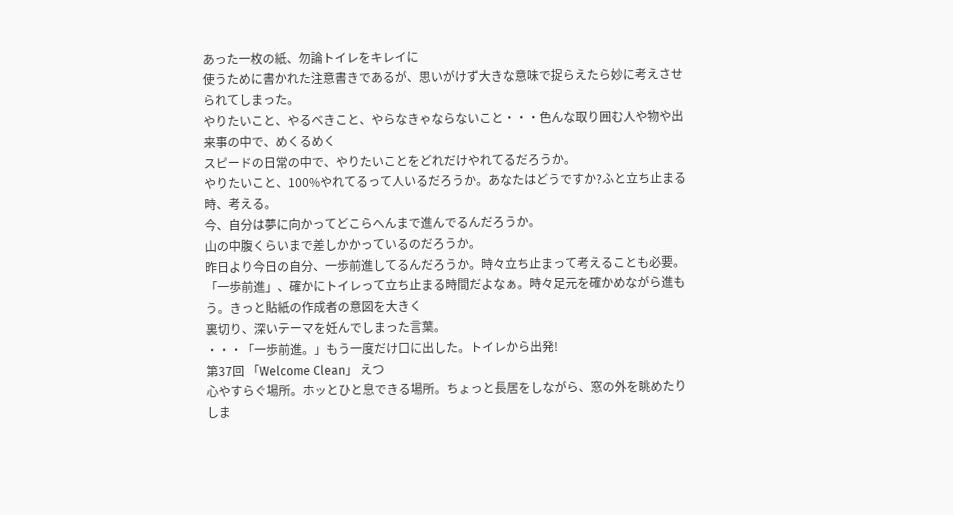あった一枚の紙、勿論トイレをキレイに
使うために書かれた注意書きであるが、思いがけず大きな意味で捉らえたら妙に考えさせられてしまった。
やりたいこと、やるべきこと、やらなきゃならないこと・・・色んな取り囲む人や物や出来事の中で、めくるめく
スピードの日常の中で、やりたいことをどれだけやれてるだろうか。
やりたいこと、100%やれてるって人いるだろうか。あなたはどうですか?ふと立ち止まる時、考える。
今、自分は夢に向かってどこらへんまで進んでるんだろうか。
山の中腹くらいまで差しかかっているのだろうか。
昨日より今日の自分、一歩前進してるんだろうか。時々立ち止まって考えることも必要。
「一歩前進」、確かにトイレって立ち止まる時間だよなぁ。時々足元を確かめながら進もう。きっと貼紙の作成者の意図を大きく
裏切り、深いテーマを妊んでしまった言葉。
・・・「一歩前進。」もう一度だけ口に出した。トイレから出発!
第37回 「Welcome Clean」 えつ
心やすらぐ場所。ホッとひと息できる場所。ちょっと長居をしながら、窓の外を眺めたりしま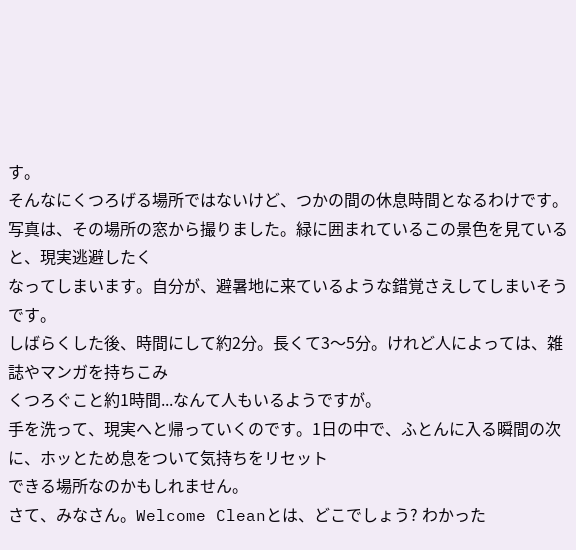す。
そんなにくつろげる場所ではないけど、つかの間の休息時間となるわけです。
写真は、その場所の窓から撮りました。緑に囲まれているこの景色を見ていると、現実逃避したく
なってしまいます。自分が、避暑地に来ているような錯覚さえしてしまいそうです。
しばらくした後、時間にして約2分。長くて3〜5分。けれど人によっては、雑誌やマンガを持ちこみ
くつろぐこと約1時間...なんて人もいるようですが。
手を洗って、現実へと帰っていくのです。1日の中で、ふとんに入る瞬間の次に、ホッとため息をついて気持ちをリセット
できる場所なのかもしれません。
さて、みなさん。Welcome Cleanとは、どこでしょう? わかった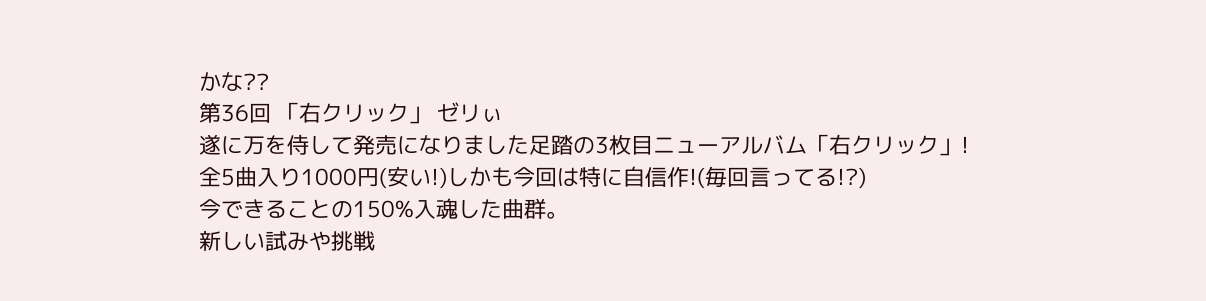かな??
第36回 「右クリック」 ゼリぃ
遂に万を侍して発売になりました足踏の3枚目ニューアルバム「右クリック」!
全5曲入り1000円(安い!)しかも今回は特に自信作!(毎回言ってる!?)
今できることの150%入魂した曲群。
新しい試みや挑戦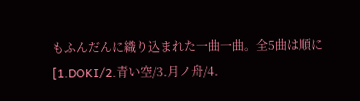もふんだんに織り込まれた一曲一曲。全5曲は順に
[1.DOKI/2.青い空/3.月ノ舟/4.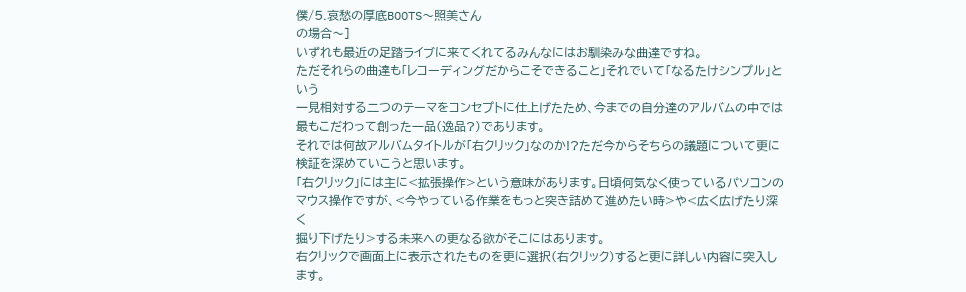僕/5.哀愁の厚底BOOTS〜照美さん
の場合〜]
いずれも最近の足踏ライブに来てくれてるみんなにはお馴染みな曲達ですね。
ただそれらの曲達も「レコーディングだからこそできること」それでいて「なるたけシンプル」という
一見相対する二つのテーマをコンセプトに仕上げたため、今までの自分達のアルバムの中では
最もこだわって創った一品(逸品?)であります。
それでは何故アルバムタイトルが「右クリック」なのか!?ただ今からそちらの議題について更に
検証を深めていこうと思います。
「右クリック」には主に<拡張操作>という意味があります。日頃何気なく使っているパソコンの
マウス操作ですが、<今やっている作業をもっと突き詰めて進めたい時>や<広く広げたり深く
掘り下げたり>する未来への更なる欲がそこにはあります。
右クリックで画面上に表示されたものを更に選択(右クリック)すると更に詳しい内容に突入します。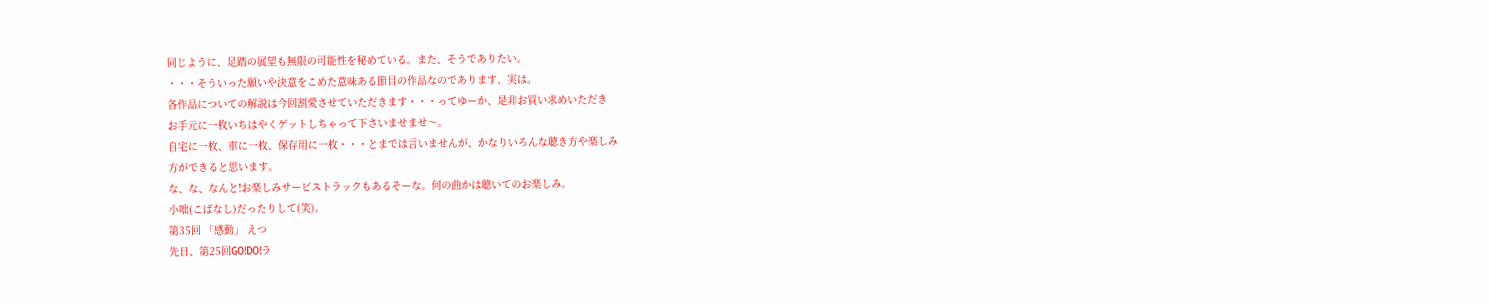同じように、足踏の展望も無限の可能性を秘めている。また、そうでありたい。
・・・そういった願いや決意をこめた意味ある節目の作品なのであります、実は。
各作品についての解説は今回割愛させていただきます・・・ってゆーか、是非お買い求めいただき
お手元に一枚いちはやくゲットしちゃって下さいませませ〜。
自宅に一枚、車に一枚、保存用に一枚・・・とまでは言いませんが、かなりいろんな聴き方や楽しみ
方ができると思います。
な、な、なんと!お楽しみサービストラックもあるそーな。何の曲かは聴いてのお楽しみ。
小咄(こばなし)だったりして(笑)。
第35回 「感動」 えつ
先日、第25回GO!DO!ラ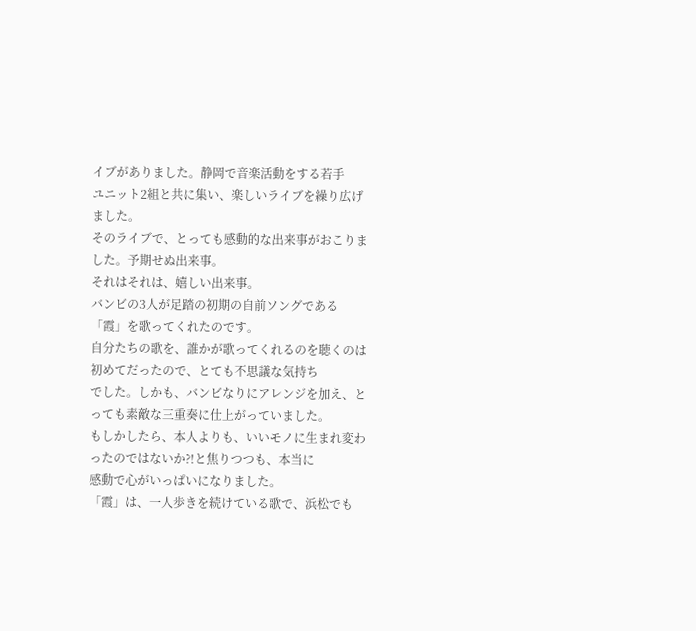イブがありました。静岡で音楽活動をする若手
ユニット2組と共に集い、楽しいライブを繰り広げました。
そのライブで、とっても感動的な出来事がおこりました。予期せぬ出来事。
それはそれは、嬉しい出来事。
バンビの3人が足踏の初期の自前ソングである「霞」を歌ってくれたのです。
自分たちの歌を、誰かが歌ってくれるのを聴くのは初めてだったので、とても不思議な気持ち
でした。しかも、バンビなりにアレンジを加え、とっても素敵な三重奏に仕上がっていました。
もしかしたら、本人よりも、いいモノに生まれ変わったのではないか?!と焦りつつも、本当に
感動で心がいっぱいになりました。
「霞」は、一人歩きを続けている歌で、浜松でも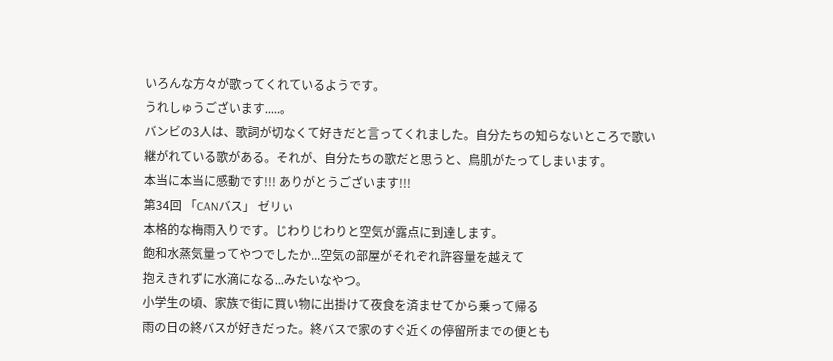いろんな方々が歌ってくれているようです。
うれしゅうございます.....。
バンビの3人は、歌詞が切なくて好きだと言ってくれました。自分たちの知らないところで歌い
継がれている歌がある。それが、自分たちの歌だと思うと、鳥肌がたってしまいます。
本当に本当に感動です!!! ありがとうございます!!!
第34回 「CANバス」 ゼリぃ
本格的な梅雨入りです。じわりじわりと空気が露点に到達します。
飽和水蒸気量ってやつでしたか...空気の部屋がそれぞれ許容量を越えて
抱えきれずに水滴になる...みたいなやつ。
小学生の頃、家族で街に買い物に出掛けて夜食を済ませてから乗って帰る
雨の日の終バスが好きだった。終バスで家のすぐ近くの停留所までの便とも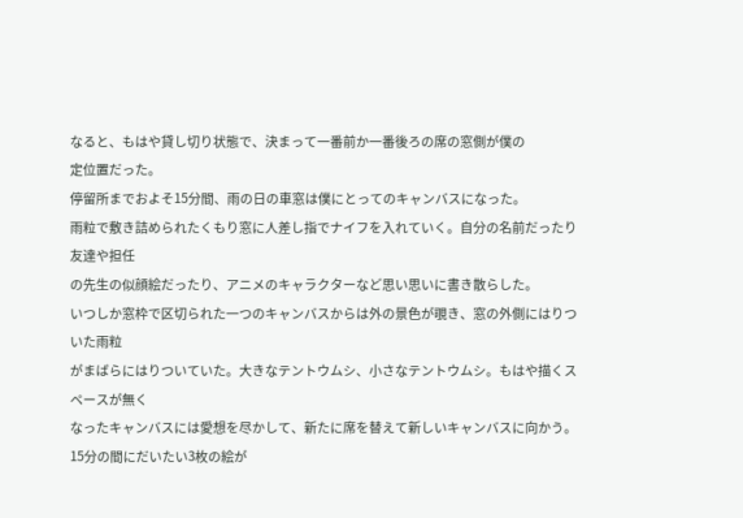なると、もはや貸し切り状態で、決まって一番前か一番後ろの席の窓側が僕の
定位置だった。
停留所までおよそ15分間、雨の日の車窓は僕にとってのキャンバスになった。
雨粒で敷き詰められたくもり窓に人差し指でナイフを入れていく。自分の名前だったり友達や担任
の先生の似顔絵だったり、アニメのキャラクターなど思い思いに書き散らした。
いつしか窓枠で区切られた一つのキャンバスからは外の景色が覗き、窓の外側にはりついた雨粒
がまばらにはりついていた。大きなテントウムシ、小さなテントウムシ。もはや描くスペースが無く
なったキャンバスには愛想を尽かして、新たに席を替えて新しいキャンバスに向かう。
15分の間にだいたい3枚の絵が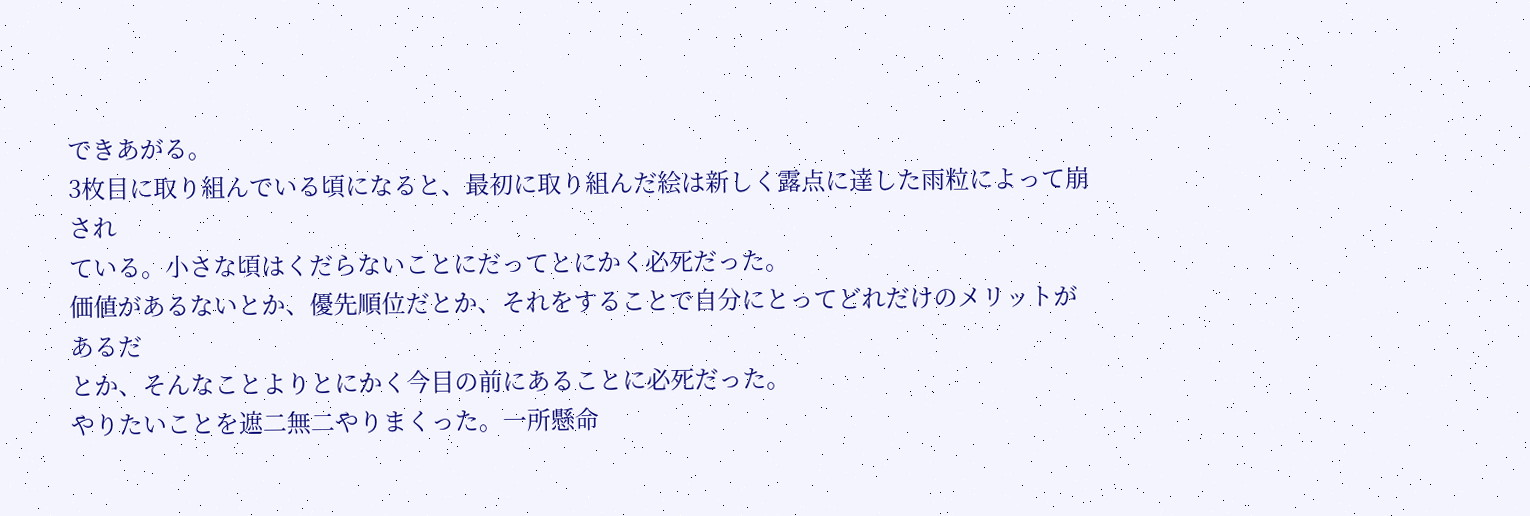できあがる。
3枚目に取り組んでいる頃になると、最初に取り組んだ絵は新しく露点に達した雨粒によって崩され
ている。小さな頃はくだらないことにだってとにかく必死だった。
価値があるないとか、優先順位だとか、それをすることで自分にとってどれだけのメリットがあるだ
とか、そんなことよりとにかく今目の前にあることに必死だった。
やりたいことを遮二無二やりまくった。一所懸命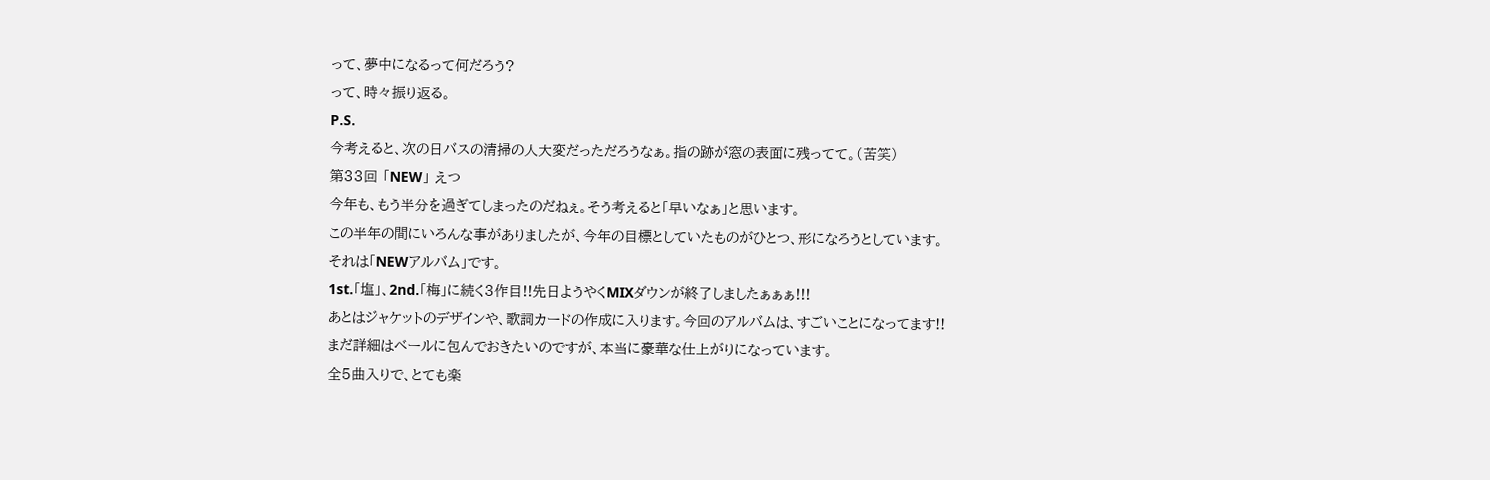って、夢中になるって何だろう?
って、時々振り返る。
P.S.
今考えると、次の日バスの清掃の人大変だっただろうなぁ。指の跡が窓の表面に残ってて。(苦笑)
第33回 「NEW」 えつ
今年も、もう半分を過ぎてしまったのだねぇ。そう考えると「早いなぁ」と思います。
この半年の間にいろんな事がありましたが、今年の目標としていたものがひとつ、形になろうとしています。
それは「NEWアルバム」です。
1st.「塩」、2nd.「梅」に続く3作目!!先日ようやくMIXダウンが終了しましたぁぁぁ!!!
あとはジャケットのデザインや、歌詞カードの作成に入ります。今回のアルバムは、すごいことになってます!!
まだ詳細はベールに包んでおきたいのですが、本当に豪華な仕上がりになっています。
全5曲入りで、とても楽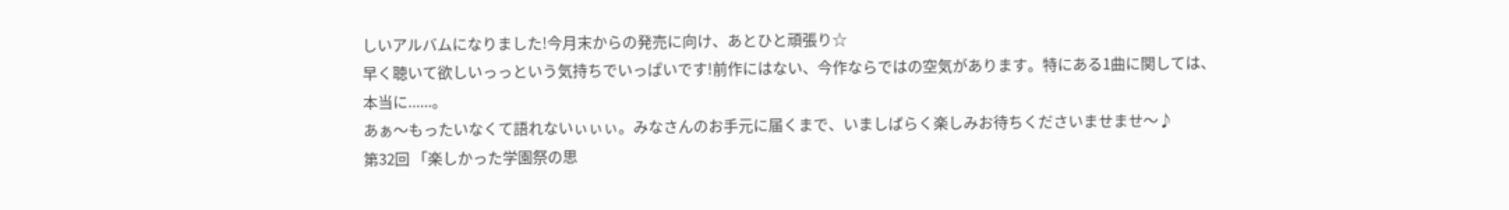しいアルバムになりました!今月末からの発売に向け、あとひと頑張り☆
早く聴いて欲しいっっという気持ちでいっぱいです!前作にはない、今作ならではの空気があります。特にある1曲に関しては、
本当に......。
あぁ〜もったいなくて語れないぃぃぃ。みなさんのお手元に届くまで、いましばらく楽しみお待ちくださいませませ〜♪
第32回 「楽しかった学園祭の思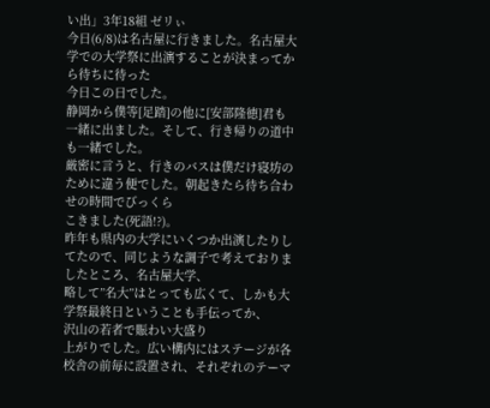い出」3年18組 ゼリぃ
今日(6/8)は名古屋に行きました。名古屋大学での大学祭に出演することが決まってから待ちに待った
今日この日でした。
静岡から僕等[足踏]の他に[安部隆徳]君も一緒に出ました。そして、行き帰りの道中も一緒でした。
厳密に言うと、行きのバスは僕だけ寝坊のために違う便でした。朝起きたら待ち合わせの時間でびっくら
こきました(死語!?)。
昨年も県内の大学にいくつか出演したりしてたので、同じような調子で考えておりましたところ、名古屋大学、
略して”名大”はとっても広くて、しかも大学祭最終日ということも手伝ってか、
沢山の若者で賑わい大盛り
上がりでした。広い構内にはステージが各校舎の前毎に設置され、それぞれのテーマ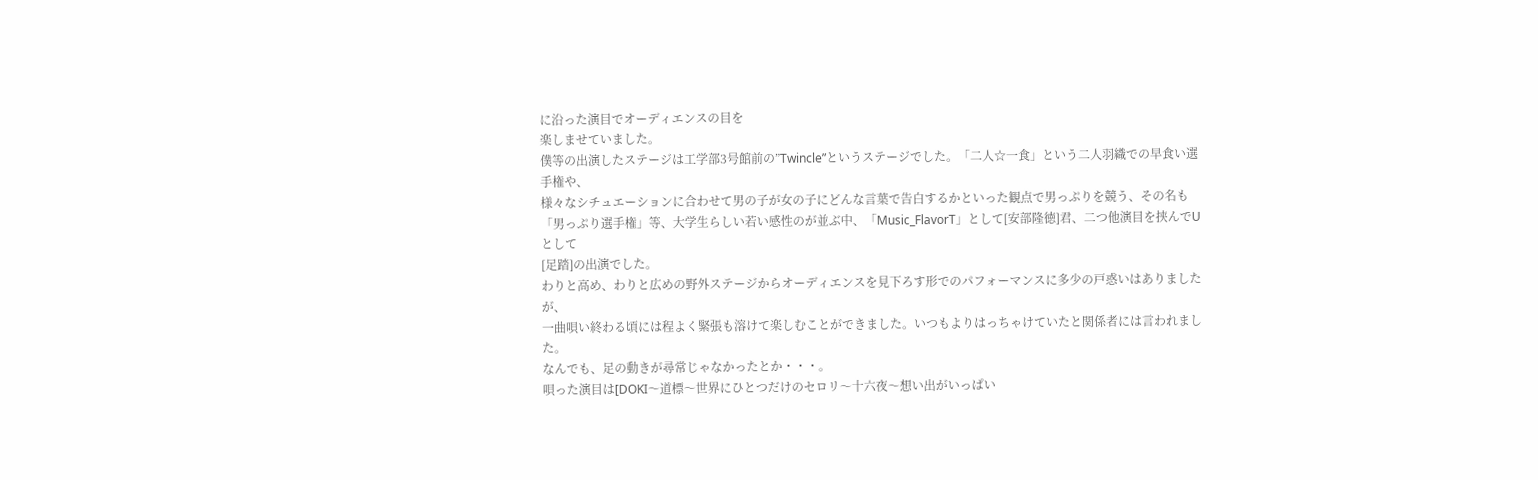に沿った演目でオーディエンスの目を
楽しませていました。
僕等の出演したステージは工学部3号館前の”Twincle”というステージでした。「二人☆一食」という二人羽織での早食い選手権や、
様々なシチュエーションに合わせて男の子が女の子にどんな言葉で告白するかといった観点で男っぷりを競う、その名も
「男っぷり選手権」等、大学生らしい若い感性のが並ぶ中、「Music_FlavorT」として[安部隆徳]君、二つ他演目を挟んでUとして
[足踏]の出演でした。
わりと高め、わりと広めの野外ステージからオーディエンスを見下ろす形でのパフォーマンスに多少の戸惑いはありましたが、
一曲唄い終わる頃には程よく緊張も溶けて楽しむことができました。いつもよりはっちゃけていたと関係者には言われました。
なんでも、足の動きが尋常じゃなかったとか・・・。
唄った演目は[DOKI〜道標〜世界にひとつだけのセロリ〜十六夜〜想い出がいっぱい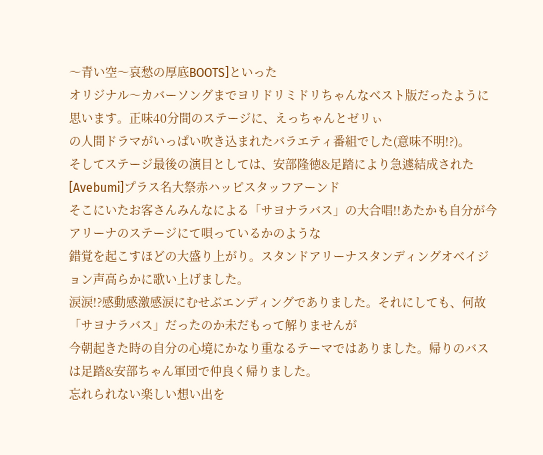〜青い空〜哀愁の厚底BOOTS]といった
オリジナル〜カバーソングまでヨリドリミドリちゃんなベスト版だったように思います。正味40分間のステージに、えっちゃんとゼリぃ
の人間ドラマがいっぱい吹き込まれたバラエティ番組でした(意味不明!?)。
そしてステージ最後の演目としては、安部隆徳&足踏により急遽結成された[Avebumi]プラス名大祭赤ハッピスタッフアーンド
そこにいたお客さんみんなによる「サヨナラバス」の大合唱!!あたかも自分が今アリーナのステージにて唄っているかのような
錯覚を起こすほどの大盛り上がり。スタンドアリーナスタンディングオベイジョン声高らかに歌い上げました。
涙涙!?感動感激感涙にむせぶエンディングでありました。それにしても、何故「サヨナラバス」だったのか未だもって解りませんが
今朝起きた時の自分の心境にかなり重なるテーマではありました。帰りのバスは足踏&安部ちゃん軍団で仲良く帰りました。
忘れられない楽しい想い出を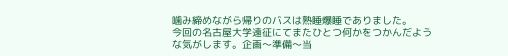噛み締めながら帰りのバスは熟睡爆睡でありました。
今回の名古屋大学遠征にてまたひとつ何かをつかんだような気がします。企画〜準備〜当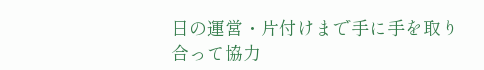日の運営・片付けまで手に手を取り
合って協力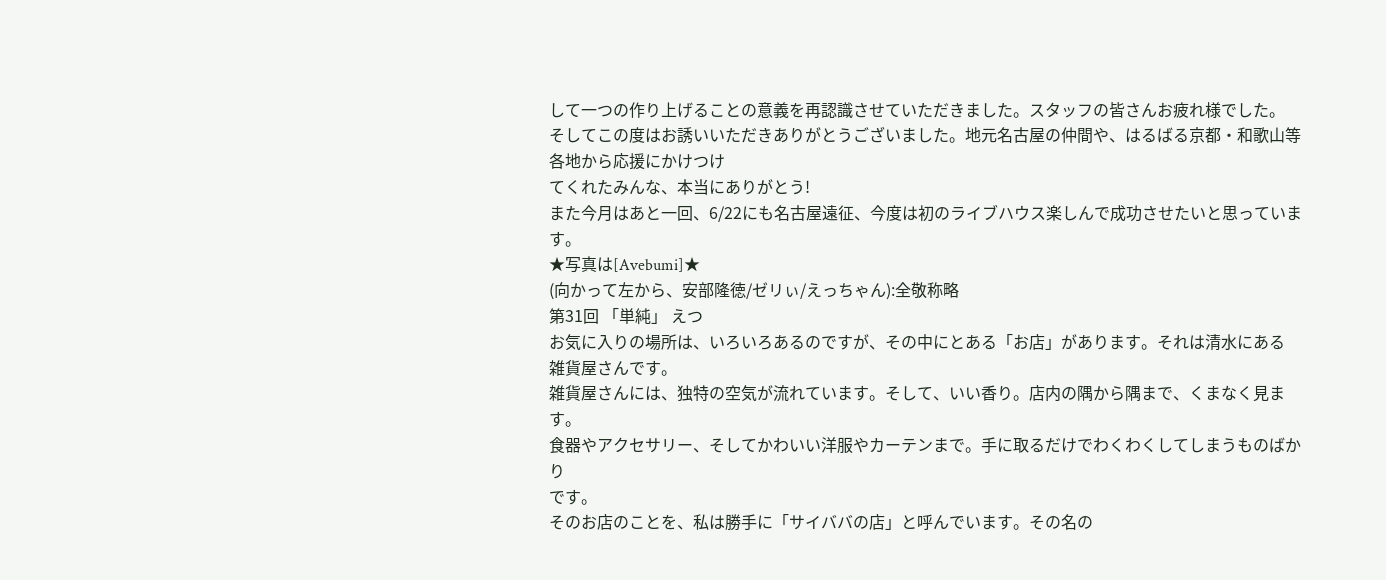して一つの作り上げることの意義を再認識させていただきました。スタッフの皆さんお疲れ様でした。
そしてこの度はお誘いいただきありがとうございました。地元名古屋の仲間や、はるばる京都・和歌山等各地から応援にかけつけ
てくれたみんな、本当にありがとう!
また今月はあと一回、6/22にも名古屋遠征、今度は初のライブハウス楽しんで成功させたいと思っています。
★写真は[Avebumi]★
(向かって左から、安部隆徳/ゼリぃ/えっちゃん):全敬称略
第31回 「単純」 えつ
お気に入りの場所は、いろいろあるのですが、その中にとある「お店」があります。それは清水にある
雑貨屋さんです。
雑貨屋さんには、独特の空気が流れています。そして、いい香り。店内の隅から隅まで、くまなく見ます。
食器やアクセサリー、そしてかわいい洋服やカーテンまで。手に取るだけでわくわくしてしまうものばかり
です。
そのお店のことを、私は勝手に「サイババの店」と呼んでいます。その名の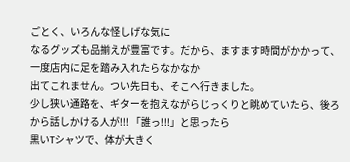ごとく、いろんな怪しげな気に
なるグッズも品揃えが豊富です。だから、ますます時間がかかって、一度店内に足を踏み入れたらなかなか
出てこれません。つい先日も、そこへ行きました。
少し狭い通路を、ギターを抱えながらじっくりと眺めていたら、後ろから話しかける人が!!! 「誰っ!!!」と思ったら
黒いTシャツで、体が大きく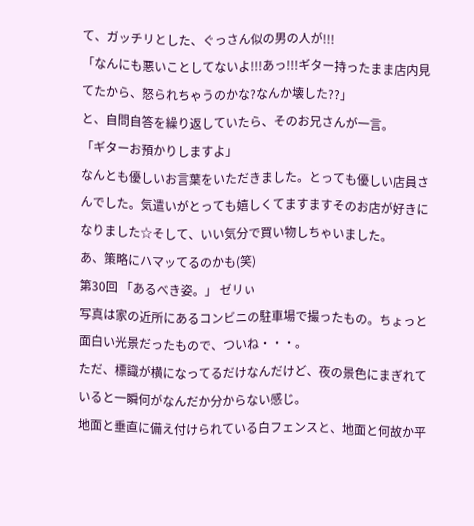て、ガッチリとした、ぐっさん似の男の人が!!!
「なんにも悪いことしてないよ!!!あっ!!!ギター持ったまま店内見てたから、怒られちゃうのかな?なんか壊した??」
と、自問自答を繰り返していたら、そのお兄さんが一言。
「ギターお預かりしますよ」
なんとも優しいお言葉をいただきました。とっても優しい店員さんでした。気遣いがとっても嬉しくてますますそのお店が好きに
なりました☆そして、いい気分で買い物しちゃいました。
あ、策略にハマッてるのかも(笑)
第30回 「あるべき姿。」 ゼリぃ
写真は家の近所にあるコンビニの駐車場で撮ったもの。ちょっと面白い光景だったもので、ついね・・・。
ただ、標識が横になってるだけなんだけど、夜の景色にまぎれていると一瞬何がなんだか分からない感じ。
地面と垂直に備え付けられている白フェンスと、地面と何故か平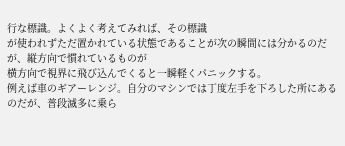行な標識。よくよく考えてみれば、その標識
が使われずただ置かれている状態であることが次の瞬間には分かるのだが、縦方向で慣れているものが
横方向で視界に飛び込んでくると一瞬軽くパニックする。
例えば車のギアーレンジ。自分のマシンでは丁度左手を下ろした所にあるのだが、普段滅多に乗ら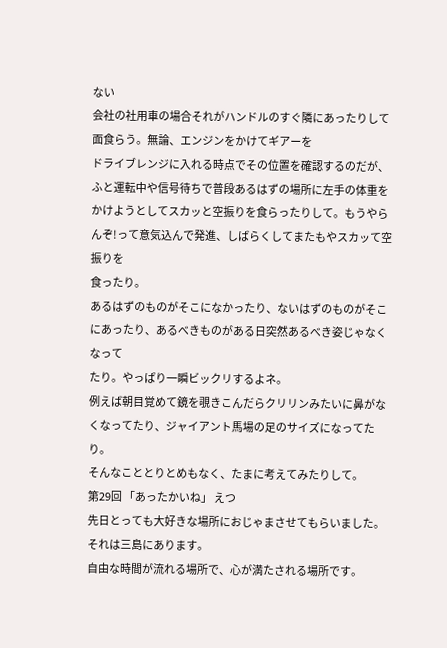ない
会社の社用車の場合それがハンドルのすぐ隣にあったりして面食らう。無論、エンジンをかけてギアーを
ドライブレンジに入れる時点でその位置を確認するのだが、ふと運転中や信号待ちで普段あるはずの場所に左手の体重を
かけようとしてスカッと空振りを食らったりして。もうやらんぞ!って意気込んで発進、しばらくしてまたもやスカッて空振りを
食ったり。
あるはずのものがそこになかったり、ないはずのものがそこにあったり、あるべきものがある日突然あるべき姿じゃなくなって
たり。やっぱり一瞬ビックリするよネ。
例えば朝目覚めて鏡を覗きこんだらクリリンみたいに鼻がなくなってたり、ジャイアント馬場の足のサイズになってたり。
そんなこととりとめもなく、たまに考えてみたりして。
第29回 「あったかいね」 えつ
先日とっても大好きな場所におじゃまさせてもらいました。それは三島にあります。
自由な時間が流れる場所で、心が満たされる場所です。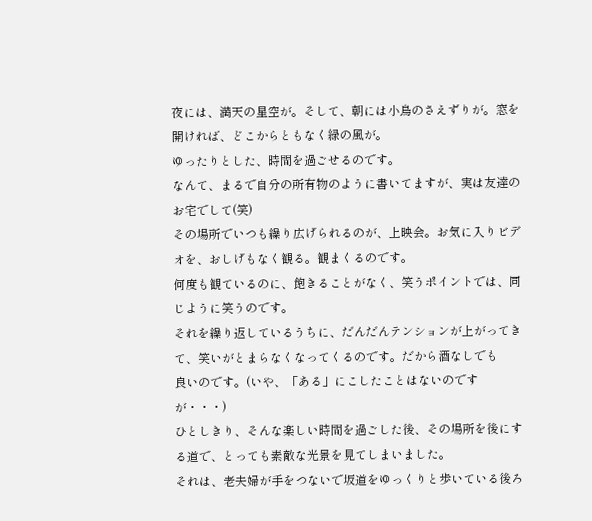夜には、満天の星空が。そして、朝には小鳥のさえずりが。窓を開ければ、どこからともなく緑の風が。
ゆったりとした、時間を過ごせるのです。
なんて、まるで自分の所有物のように書いてますが、実は友達のお宅でして(笑)
その場所でいつも繰り広げられるのが、上映会。お気に入りビデオを、おしげもなく観る。観まくるのです。
何度も観ているのに、飽きることがなく、笑うポイントでは、同じように笑うのです。
それを繰り返しているうちに、だんだんテンションが上がってきて、笑いがとまらなくなってくるのです。だから酒なしでも
良いのです。(いや、「ある」にこしたことはないのですが・・・)
ひとしきり、そんな楽しい時間を過ごした後、その場所を後にする道で、とっても素敵な光景を見てしまいました。
それは、老夫婦が手をつないで坂道をゆっくりと歩いている後ろ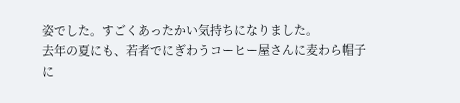姿でした。すごくあったかい気持ちになりました。
去年の夏にも、若者でにぎわうコーヒー屋さんに麦わら帽子に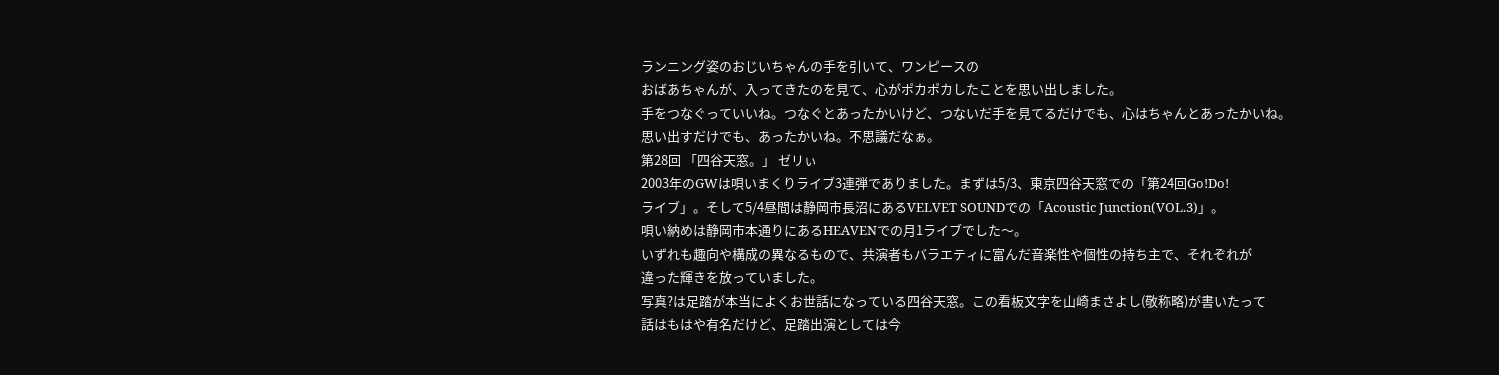ランニング姿のおじいちゃんの手を引いて、ワンピースの
おばあちゃんが、入ってきたのを見て、心がポカポカしたことを思い出しました。
手をつなぐっていいね。つなぐとあったかいけど、つないだ手を見てるだけでも、心はちゃんとあったかいね。
思い出すだけでも、あったかいね。不思議だなぁ。
第28回 「四谷天窓。」 ゼリぃ
2003年のGWは唄いまくりライブ3連弾でありました。まずは5/3、東京四谷天窓での「第24回Go!Do!
ライブ」。そして5/4昼間は静岡市長沼にあるVELVET SOUNDでの「Acoustic Junction(VOL.3)」。
唄い納めは静岡市本通りにあるHEAVENでの月1ライブでした〜。
いずれも趣向や構成の異なるもので、共演者もバラエティに富んだ音楽性や個性の持ち主で、それぞれが
違った輝きを放っていました。
写真?は足踏が本当によくお世話になっている四谷天窓。この看板文字を山崎まさよし(敬称略)が書いたって
話はもはや有名だけど、足踏出演としては今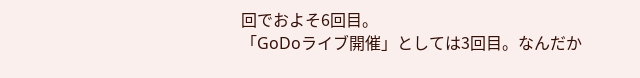回でおよそ6回目。
「GoDoライブ開催」としては3回目。なんだか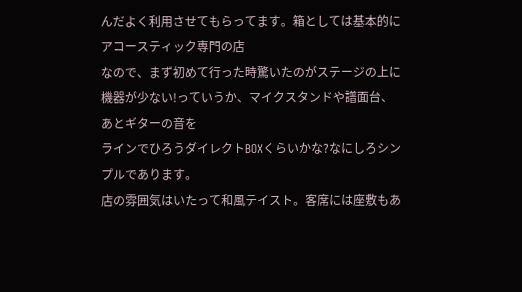んだよく利用させてもらってます。箱としては基本的にアコースティック専門の店
なので、まず初めて行った時驚いたのがステージの上に機器が少ない!っていうか、マイクスタンドや譜面台、あとギターの音を
ラインでひろうダイレクトBOXくらいかな?なにしろシンプルであります。
店の雰囲気はいたって和風テイスト。客席には座敷もあ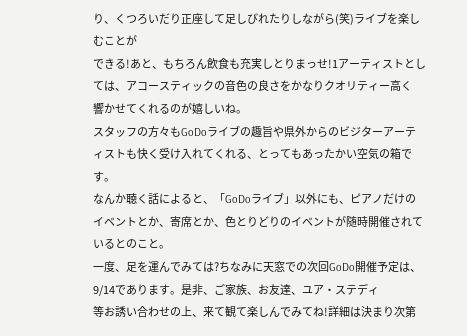り、くつろいだり正座して足しびれたりしながら(笑)ライブを楽しむことが
できる!あと、もちろん飲食も充実しとりまっせ!1アーティストとしては、アコースティックの音色の良さをかなりクオリティー高く
響かせてくれるのが嬉しいね。
スタッフの方々もGoDoライブの趣旨や県外からのビジターアーティストも快く受け入れてくれる、とってもあったかい空気の箱です。
なんか聴く話によると、「GoDoライブ」以外にも、ピアノだけのイベントとか、寄席とか、色とりどりのイベントが随時開催されて
いるとのこと。
一度、足を運んでみては?ちなみに天窓での次回GoDo開催予定は、9/14であります。是非、ご家族、お友達、ユア・ステディ
等お誘い合わせの上、来て観て楽しんでみてね!詳細は決まり次第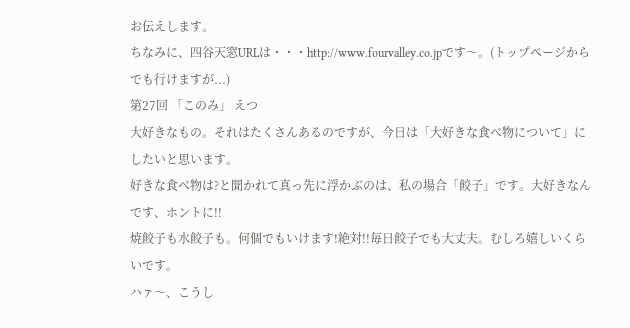お伝えします。
ちなみに、四谷天窓URLは・・・http://www.fourvalley.co.jpです〜。(トップページからでも行けますが...)
第27回 「このみ」 えつ
大好きなもの。それはたくさんあるのですが、今日は「大好きな食べ物について」にしたいと思います。
好きな食べ物は?と聞かれて真っ先に浮かぶのは、私の場合「餃子」です。大好きなんです、ホントに!!
焼餃子も水餃子も。何個でもいけます!絶対!!毎日餃子でも大丈夫。むしろ嬉しいくらいです。
ハァ〜、こうし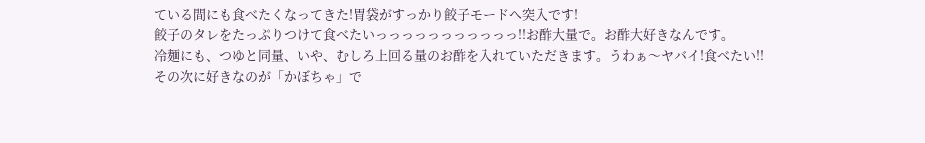ている間にも食べたくなってきた!胃袋がすっかり餃子モードへ突入です!
餃子のタレをたっぷりつけて食べたいっっっっっっっっっっっ!!お酢大量で。お酢大好きなんです。
冷麺にも、つゆと同量、いや、むしろ上回る量のお酢を入れていただきます。うわぁ〜ヤバイ!食べたい!!
その次に好きなのが「かぼちゃ」で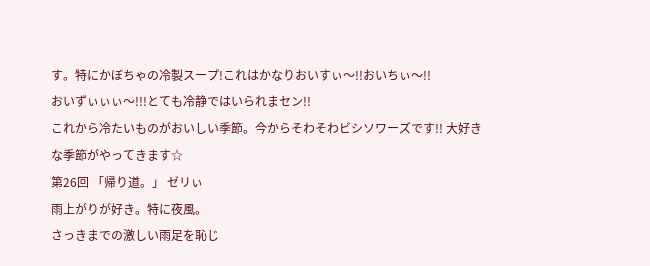す。特にかぼちゃの冷製スープ!これはかなりおいすぃ〜!!おいちぃ〜!!
おいずぃぃぃ〜!!!とても冷静ではいられまセン!!
これから冷たいものがおいしい季節。今からそわそわビシソワーズです!! 大好きな季節がやってきます☆
第26回 「帰り道。」 ゼリぃ
雨上がりが好き。特に夜風。
さっきまでの激しい雨足を恥じ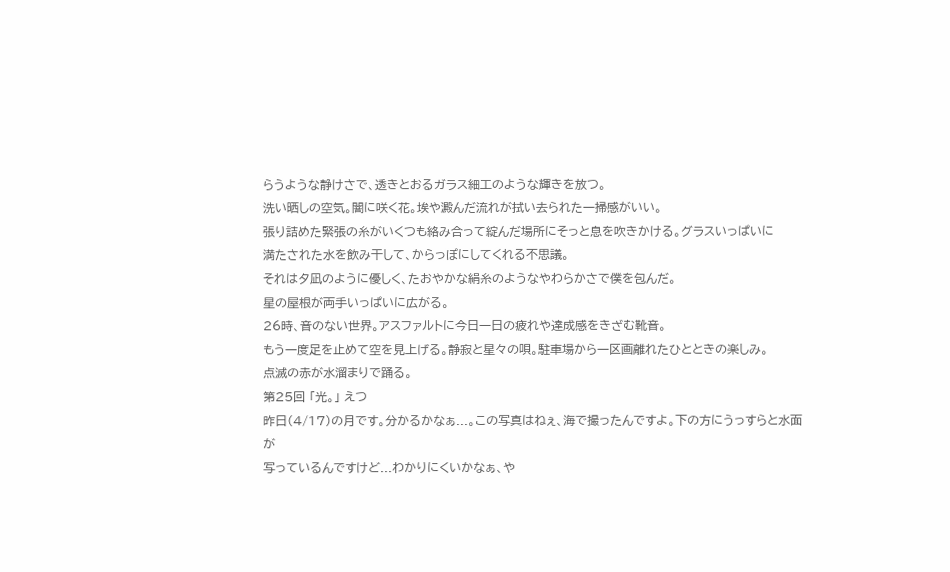らうような静けさで、透きとおるガラス細工のような輝きを放つ。
洗い晒しの空気。闇に咲く花。埃や澱んだ流れが拭い去られた一掃感がいい。
張り詰めた緊張の糸がいくつも絡み合って綻んだ場所にそっと息を吹きかける。グラスいっぱいに
満たされた水を飲み干して、からっぽにしてくれる不思議。
それは夕凪のように優しく、たおやかな絹糸のようなやわらかさで僕を包んだ。
星の屋根が両手いっぱいに広がる。
26時、音のない世界。アスファルトに今日一日の疲れや達成感をきざむ靴音。
もう一度足を止めて空を見上げる。静寂と星々の唄。駐車場から一区画離れたひとときの楽しみ。
点滅の赤が水溜まりで踊る。
第25回 「光。」 えつ
昨日(4/17)の月です。分かるかなぁ...。この写真はねぇ、海で撮ったんですよ。下の方にうっすらと水面が
写っているんですけど...わかりにくいかなぁ、や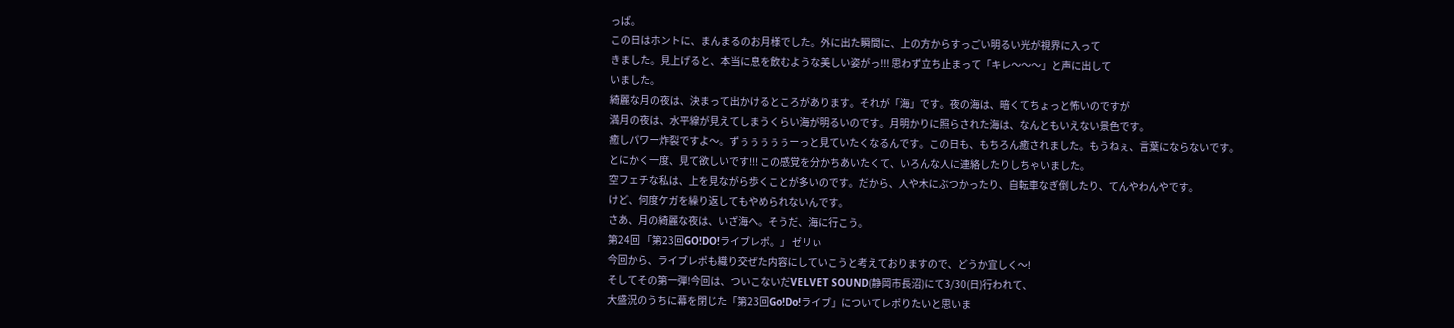っぱ。
この日はホントに、まんまるのお月様でした。外に出た瞬間に、上の方からすっごい明るい光が視界に入って
きました。見上げると、本当に息を飲むような美しい姿がっ!!! 思わず立ち止まって「キレ〜〜〜」と声に出して
いました。
綺麗な月の夜は、決まって出かけるところがあります。それが「海」です。夜の海は、暗くてちょっと怖いのですが
満月の夜は、水平線が見えてしまうくらい海が明るいのです。月明かりに照らされた海は、なんともいえない景色です。
癒しパワー炸裂ですよ〜。ずぅぅぅぅぅーっと見ていたくなるんです。この日も、もちろん癒されました。もうねぇ、言葉にならないです。
とにかく一度、見て欲しいです!!! この感覚を分かちあいたくて、いろんな人に連絡したりしちゃいました。
空フェチな私は、上を見ながら歩くことが多いのです。だから、人や木にぶつかったり、自転車なぎ倒したり、てんやわんやです。
けど、何度ケガを繰り返してもやめられないんです。
さあ、月の綺麗な夜は、いざ海へ。そうだ、海に行こう。
第24回 「第23回GO!DO!ライブレポ。」 ゼリぃ
今回から、ライブレポも織り交ぜた内容にしていこうと考えておりますので、どうか宜しく〜!
そしてその第一弾!今回は、ついこないだVELVET SOUND(静岡市長沼)にて3/30(日)行われて、
大盛況のうちに幕を閉じた「第23回Go!Do!ライブ」についてレポりたいと思いま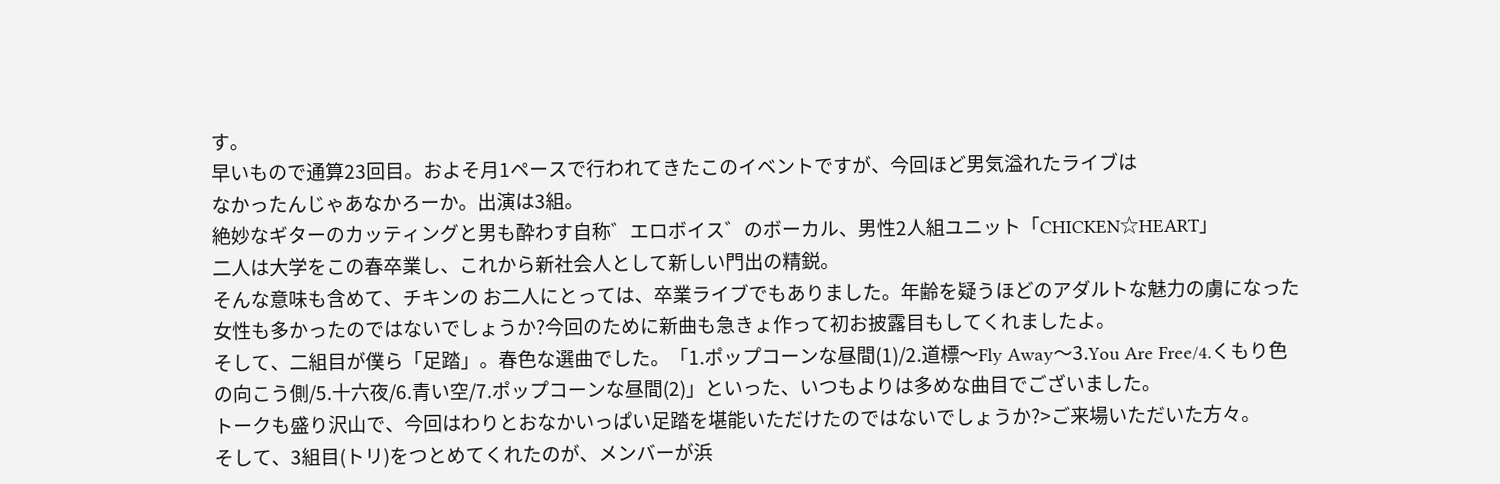す。
早いもので通算23回目。およそ月1ペースで行われてきたこのイベントですが、今回ほど男気溢れたライブは
なかったんじゃあなかろーか。出演は3組。
絶妙なギターのカッティングと男も酔わす自称゛エロボイス゛のボーカル、男性2人組ユニット「CHICKEN☆HEART」
二人は大学をこの春卒業し、これから新社会人として新しい門出の精鋭。
そんな意味も含めて、チキンの お二人にとっては、卒業ライブでもありました。年齢を疑うほどのアダルトな魅力の虜になった
女性も多かったのではないでしょうか?今回のために新曲も急きょ作って初お披露目もしてくれましたよ。
そして、二組目が僕ら「足踏」。春色な選曲でした。「1.ポップコーンな昼間(1)/2.道標〜Fly Away〜3.You Are Free/4.くもり色
の向こう側/5.十六夜/6.青い空/7.ポップコーンな昼間(2)」といった、いつもよりは多めな曲目でございました。
トークも盛り沢山で、今回はわりとおなかいっぱい足踏を堪能いただけたのではないでしょうか?>ご来場いただいた方々。
そして、3組目(トリ)をつとめてくれたのが、メンバーが浜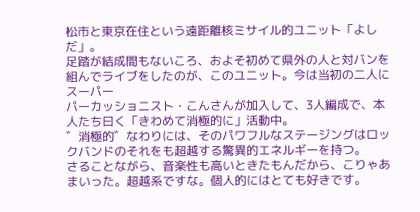松市と東京在住という遠距離核ミサイル的ユニット「よしだ」。
足踏が結成間もないころ、およそ初めて県外の人と対バンを組んでライブをしたのが、このユニット。今は当初の二人にスーパー
パーカッショニスト・こんさんが加入して、3人編成で、本人たち曰く「きわめて消極的に」活動中。
゛消極的゛なわりには、そのパワフルなステージングはロックバンドのそれをも超越する驚異的エネルギーを持つ。
さることながら、音楽性も高いときたもんだから、こりゃあまいった。超越系ですな。個人的にはとても好きです。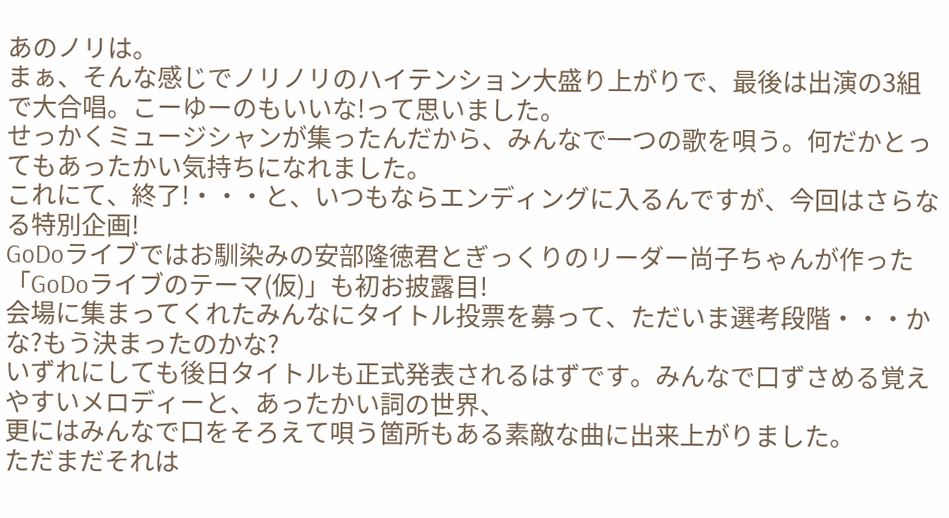あのノリは。
まぁ、そんな感じでノリノリのハイテンション大盛り上がりで、最後は出演の3組で大合唱。こーゆーのもいいな!って思いました。
せっかくミュージシャンが集ったんだから、みんなで一つの歌を唄う。何だかとってもあったかい気持ちになれました。
これにて、終了!・・・と、いつもならエンディングに入るんですが、今回はさらなる特別企画!
GoDoライブではお馴染みの安部隆徳君とぎっくりのリーダー尚子ちゃんが作った「GoDoライブのテーマ(仮)」も初お披露目!
会場に集まってくれたみんなにタイトル投票を募って、ただいま選考段階・・・かな?もう決まったのかな?
いずれにしても後日タイトルも正式発表されるはずです。みんなで口ずさめる覚えやすいメロディーと、あったかい詞の世界、
更にはみんなで口をそろえて唄う箇所もある素敵な曲に出来上がりました。
ただまだそれは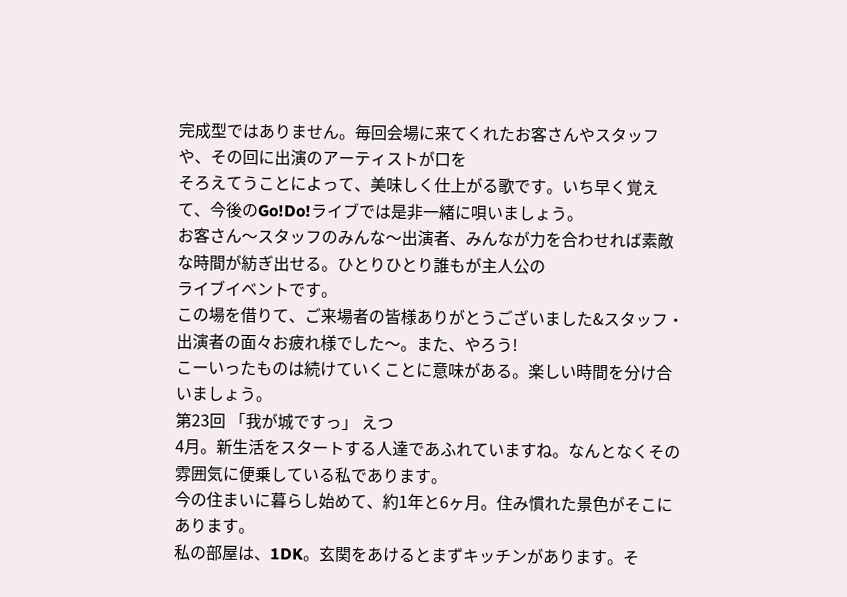完成型ではありません。毎回会場に来てくれたお客さんやスタッフや、その回に出演のアーティストが口を
そろえてうことによって、美味しく仕上がる歌です。いち早く覚えて、今後のGo!Do!ライブでは是非一緒に唄いましょう。
お客さん〜スタッフのみんな〜出演者、みんなが力を合わせれば素敵な時間が紡ぎ出せる。ひとりひとり誰もが主人公の
ライブイベントです。
この場を借りて、ご来場者の皆様ありがとうございました&スタッフ・出演者の面々お疲れ様でした〜。また、やろう!
こーいったものは続けていくことに意味がある。楽しい時間を分け合いましょう。
第23回 「我が城ですっ」 えつ
4月。新生活をスタートする人達であふれていますね。なんとなくその雰囲気に便乗している私であります。
今の住まいに暮らし始めて、約1年と6ヶ月。住み慣れた景色がそこにあります。
私の部屋は、1DK。玄関をあけるとまずキッチンがあります。そ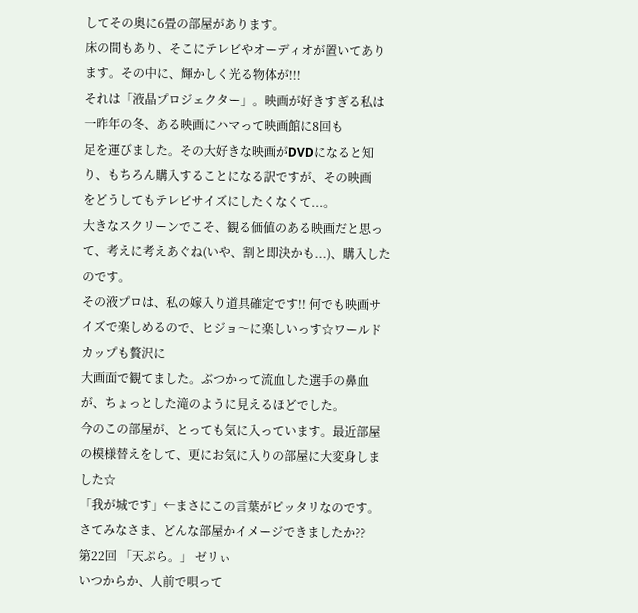してその奥に6畳の部屋があります。
床の間もあり、そこにテレビやオーディオが置いてあります。その中に、輝かしく光る物体が!!!
それは「液晶プロジェクター」。映画が好きすぎる私は一昨年の冬、ある映画にハマって映画館に8回も
足を運びました。その大好きな映画がDVDになると知り、もちろん購入することになる訳ですが、その映画
をどうしてもテレビサイズにしたくなくて...。
大きなスクリーンでこそ、観る価値のある映画だと思って、考えに考えあぐね(いや、割と即決かも...)、購入したのです。
その液プロは、私の嫁入り道具確定です!! 何でも映画サイズで楽しめるので、ヒジョ〜に楽しいっす☆ワールドカップも贅沢に
大画面で観てました。ぶつかって流血した選手の鼻血が、ちょっとした滝のように見えるほどでした。
今のこの部屋が、とっても気に入っています。最近部屋の模様替えをして、更にお気に入りの部屋に大変身しました☆
「我が城です」←まさにこの言葉がピッタリなのです。さてみなさま、どんな部屋かイメージできましたか??
第22回 「天ぷら。」 ゼリぃ
いつからか、人前で唄って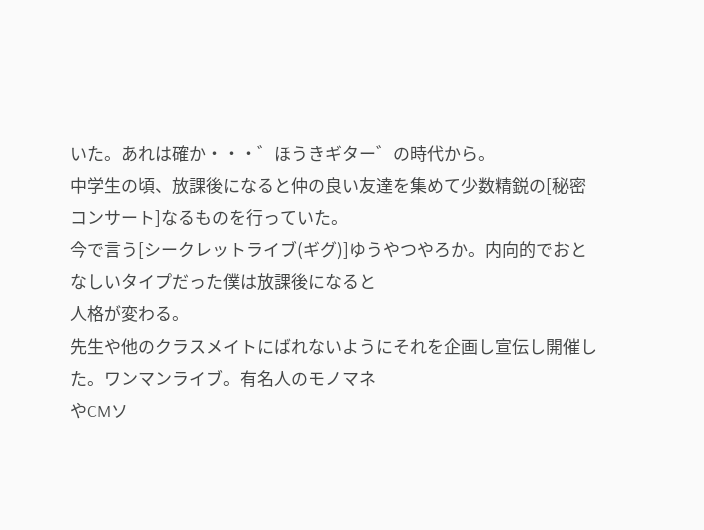いた。あれは確か・・・゛ほうきギター゛の時代から。
中学生の頃、放課後になると仲の良い友達を集めて少数精鋭の[秘密コンサート]なるものを行っていた。
今で言う[シークレットライブ(ギグ)]ゆうやつやろか。内向的でおとなしいタイプだった僕は放課後になると
人格が変わる。
先生や他のクラスメイトにばれないようにそれを企画し宣伝し開催した。ワンマンライブ。有名人のモノマネ
やCMソ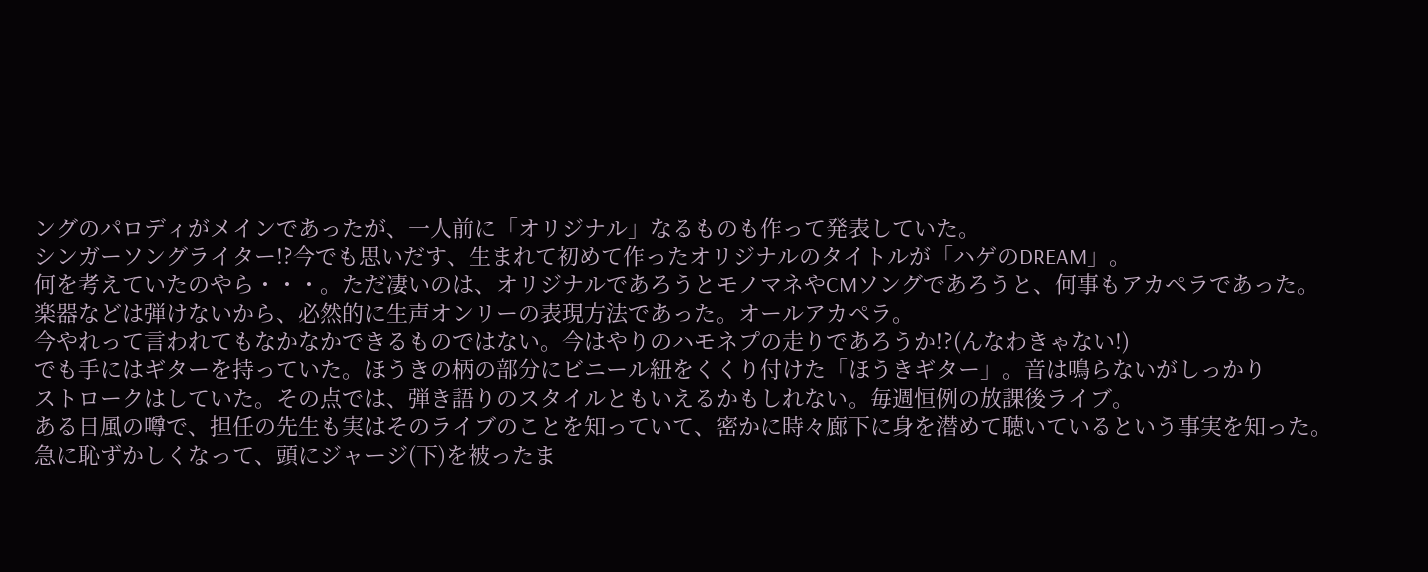ングのパロディがメインであったが、一人前に「オリジナル」なるものも作って発表していた。
シンガーソングライター!?今でも思いだす、生まれて初めて作ったオリジナルのタイトルが「ハゲのDREAM」。
何を考えていたのやら・・・。ただ凄いのは、オリジナルであろうとモノマネやCMソングであろうと、何事もアカペラであった。
楽器などは弾けないから、必然的に生声オンリーの表現方法であった。オールアカペラ。
今やれって言われてもなかなかできるものではない。今はやりのハモネプの走りであろうか!?(んなわきゃない!)
でも手にはギターを持っていた。ほうきの柄の部分にビニール紐をくくり付けた「ほうきギター」。音は鳴らないがしっかり
ストロークはしていた。その点では、弾き語りのスタイルともいえるかもしれない。毎週恒例の放課後ライブ。
ある日風の噂で、担任の先生も実はそのライブのことを知っていて、密かに時々廊下に身を潜めて聴いているという事実を知った。
急に恥ずかしくなって、頭にジャージ(下)を被ったま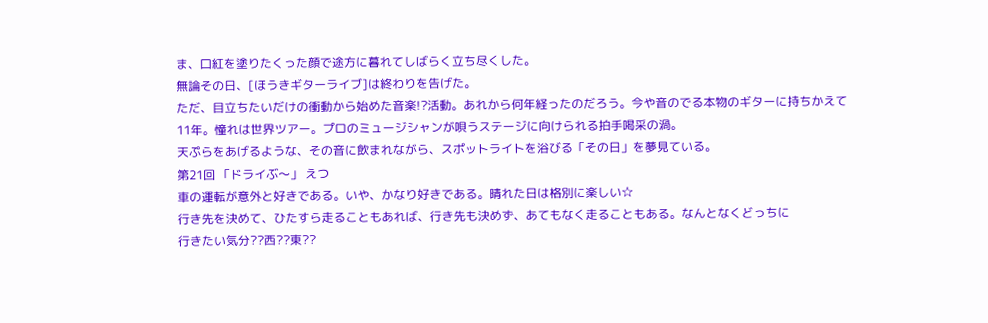ま、口紅を塗りたくった顔で途方に暮れてしばらく立ち尽くした。
無論その日、[ほうきギターライブ]は終わりを告げた。
ただ、目立ちたいだけの衝動から始めた音楽!?活動。あれから何年経ったのだろう。今や音のでる本物のギターに持ちかえて
11年。憧れは世界ツアー。プロのミュージシャンが唄うステージに向けられる拍手喝采の渦。
天ぷらをあげるような、その音に飲まれながら、スポットライトを浴びる「その日」を夢見ている。
第21回 「ドライぶ〜」 えつ
車の運転が意外と好きである。いや、かなり好きである。晴れた日は格別に楽しい☆
行き先を決めて、ひたすら走ることもあれば、行き先も決めず、あてもなく走ることもある。なんとなくどっちに
行きたい気分??西??東??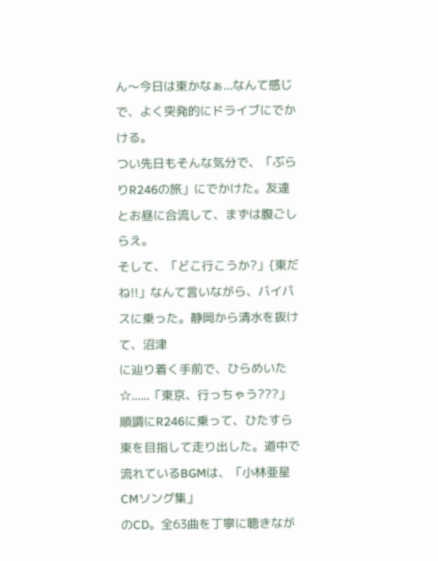ん〜今日は東かなぁ...なんて感じで、よく突発的にドライブにでかける。
つい先日もそんな気分で、「ぶらりR246の旅」にでかけた。友達とお昼に合流して、まずは腹ごしらえ。
そして、「どこ行こうか?」{東だね!!」なんて言いながら、バイパスに乗った。静岡から清水を抜けて、沼津
に辿り着く手前で、ひらめいた☆......「東京、行っちゃう???」
順調にR246に乗って、ひたすら東を目指して走り出した。道中で流れているBGMは、「小林亜星CMソング集」
のCD。全63曲を丁寧に聴きなが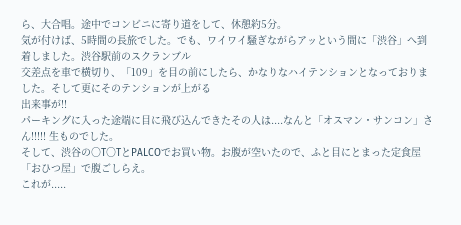ら、大合唱。途中でコンビニに寄り道をして、休憩約5分。
気が付けば、5時間の長旅でした。でも、ワイワイ騒ぎながらアッという間に「渋谷」へ到着しました。渋谷駅前のスクランブル
交差点を車で横切り、「109」を目の前にしたら、かなりなハイテンションとなっておりました。そして更にそのテンションが上がる
出来事が!!
パーキングに入った途端に目に飛び込んできたその人は....なんと「オスマン・サンコン」さん!!!!! 生ものでした。
そして、渋谷の○T○TとPALCOでお買い物。お腹が空いたので、ふと目にとまった定食屋「おひつ屋」で腹ごしらえ。
これが.....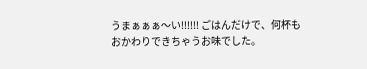うまぁぁぁ〜い!!!!!! ごはんだけで、何杯もおかわりできちゃうお味でした。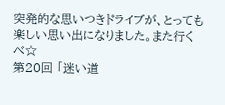突発的な思いつきドライブが、とっても楽しい思い出になりました。また行くべ☆
第20回 「迷い道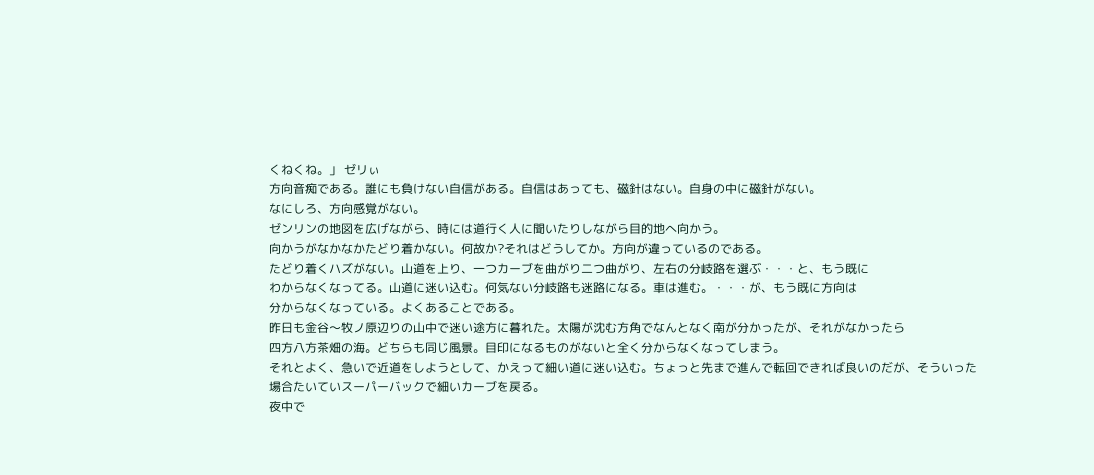くねくね。」 ゼリぃ
方向音痴である。誰にも負けない自信がある。自信はあっても、磁針はない。自身の中に磁針がない。
なにしろ、方向感覚がない。
ゼンリンの地図を広げながら、時には道行く人に聞いたりしながら目的地へ向かう。
向かうがなかなかたどり着かない。何故か?それはどうしてか。方向が違っているのである。
たどり着くハズがない。山道を上り、一つカーブを曲がり二つ曲がり、左右の分岐路を選ぶ・・・と、もう既に
わからなくなってる。山道に迷い込む。何気ない分岐路も迷路になる。車は進む。・・・が、もう既に方向は
分からなくなっている。よくあることである。
昨日も金谷〜牧ノ原辺りの山中で迷い途方に暮れた。太陽が沈む方角でなんとなく南が分かったが、それがなかったら
四方八方茶畑の海。どちらも同じ風景。目印になるものがないと全く分からなくなってしまう。
それとよく、急いで近道をしようとして、かえって細い道に迷い込む。ちょっと先まで進んで転回できれば良いのだが、そういった
場合たいていスーパーバックで細いカーブを戻る。
夜中で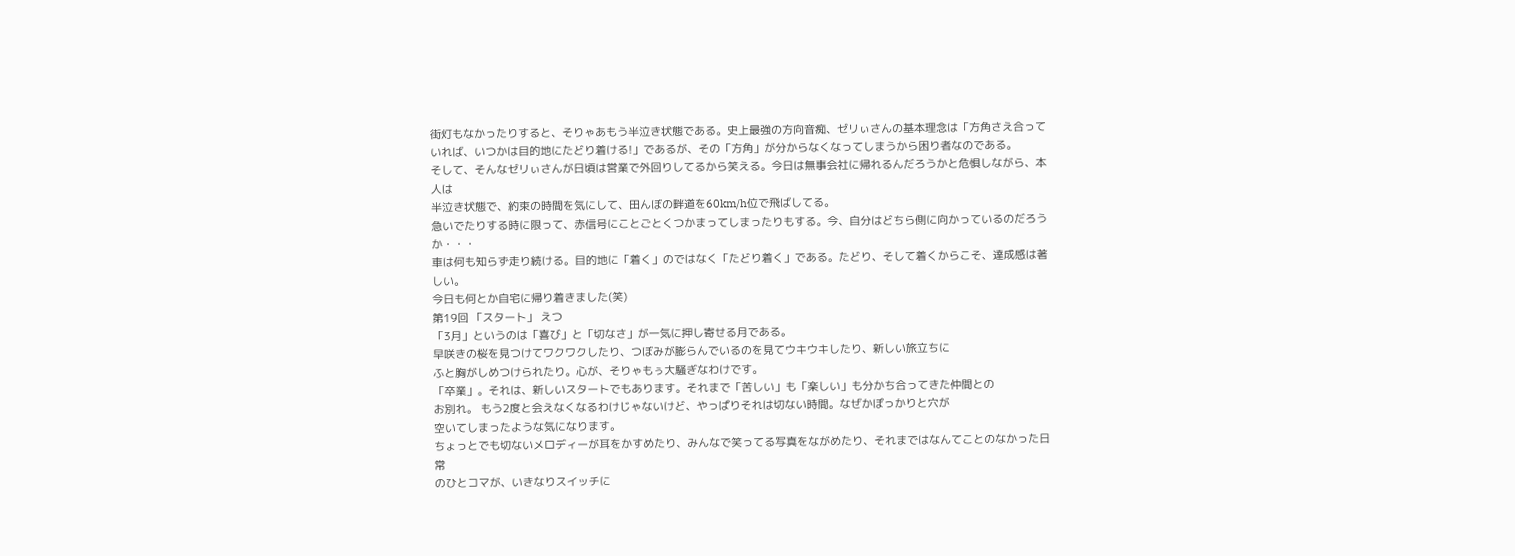街灯もなかったりすると、そりゃあもう半泣き状態である。史上最強の方向音痴、ゼリぃさんの基本理念は「方角さえ合って
いれば、いつかは目的地にたどり着ける!」であるが、その「方角」が分からなくなってしまうから困り者なのである。
そして、そんなゼリぃさんが日頃は営業で外回りしてるから笑える。今日は無事会社に帰れるんだろうかと危惧しながら、本人は
半泣き状態で、約束の時間を気にして、田んぼの畔道を60km/h位で飛ばしてる。
急いでたりする時に限って、赤信号にことごとくつかまってしまったりもする。今、自分はどちら側に向かっているのだろうか・・・
車は何も知らず走り続ける。目的地に「着く」のではなく「たどり着く」である。たどり、そして着くからこそ、達成感は著しい。
今日も何とか自宅に帰り着きました(笑)
第19回 「スタート」 えつ
「3月」というのは「喜び」と「切なさ」が一気に押し寄せる月である。
早咲きの桜を見つけてワクワクしたり、つぼみが膨らんでいるのを見てウキウキしたり、新しい旅立ちに
ふと胸がしめつけられたり。心が、そりゃもぅ大騒ぎなわけです。
「卒業」。それは、新しいスタートでもあります。それまで「苦しい」も「楽しい」も分かち合ってきた仲間との
お別れ。 もう2度と会えなくなるわけじゃないけど、やっぱりそれは切ない時間。なぜかぽっかりと穴が
空いてしまったような気になります。
ちょっとでも切ないメロディーが耳をかすめたり、みんなで笑ってる写真をながめたり、それまではなんてことのなかった日常
のひとコマが、いきなりスイッチに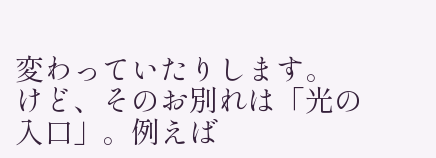変わっていたりします。
けど、そのお別れは「光の入口」。例えば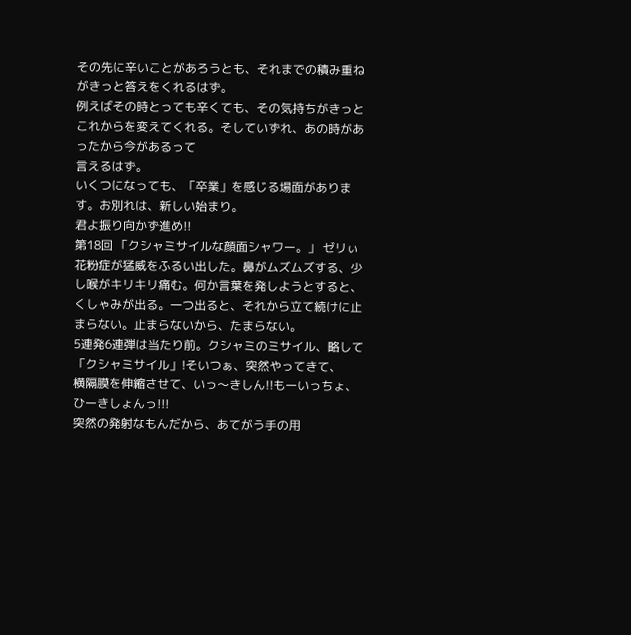その先に辛いことがあろうとも、それまでの積み重ねがきっと答えをくれるはず。
例えばその時とっても辛くても、その気持ちがきっとこれからを変えてくれる。そしていずれ、あの時があったから今があるって
言えるはず。
いくつになっても、「卒業」を感じる場面があります。お別れは、新しい始まり。
君よ振り向かず進め!!
第18回 「クシャミサイルな顔面シャワー。」 ゼリぃ
花粉症が猛威をふるい出した。鼻がムズムズする、少し喉がキリキリ痛む。何か言葉を発しようとすると、
くしゃみが出る。一つ出ると、それから立て続けに止まらない。止まらないから、たまらない。
5連発6連弾は当たり前。クシャミのミサイル、略して「クシャミサイル」!そいつぁ、突然やってきて、
横隔膜を伸縮させて、いっ〜きしん!!もーいっちょ、ひーきしょんっ!!!
突然の発射なもんだから、あてがう手の用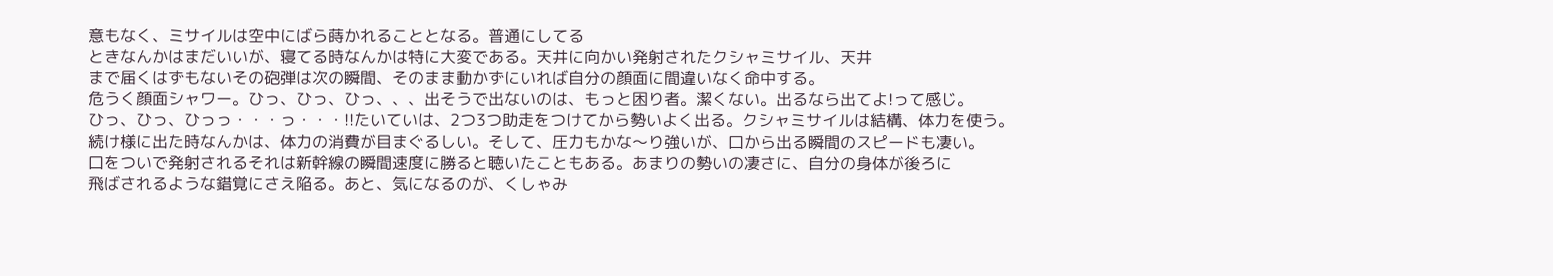意もなく、ミサイルは空中にばら蒔かれることとなる。普通にしてる
ときなんかはまだいいが、寝てる時なんかは特に大変である。天井に向かい発射されたクシャミサイル、天井
まで届くはずもないその砲弾は次の瞬間、そのまま動かずにいれば自分の顔面に間違いなく命中する。
危うく顔面シャワー。ひっ、ひっ、ひっ、、、出そうで出ないのは、もっと困り者。潔くない。出るなら出てよ!って感じ。
ひっ、ひっ、ひっっ・・・っ・・・!!たいていは、2つ3つ助走をつけてから勢いよく出る。クシャミサイルは結構、体力を使う。
続け様に出た時なんかは、体力の消費が目まぐるしい。そして、圧力もかな〜り強いが、口から出る瞬間のスピードも凄い。
口をついで発射されるそれは新幹線の瞬間速度に勝ると聴いたこともある。あまりの勢いの凄さに、自分の身体が後ろに
飛ばされるような錯覚にさえ陥る。あと、気になるのが、くしゃみ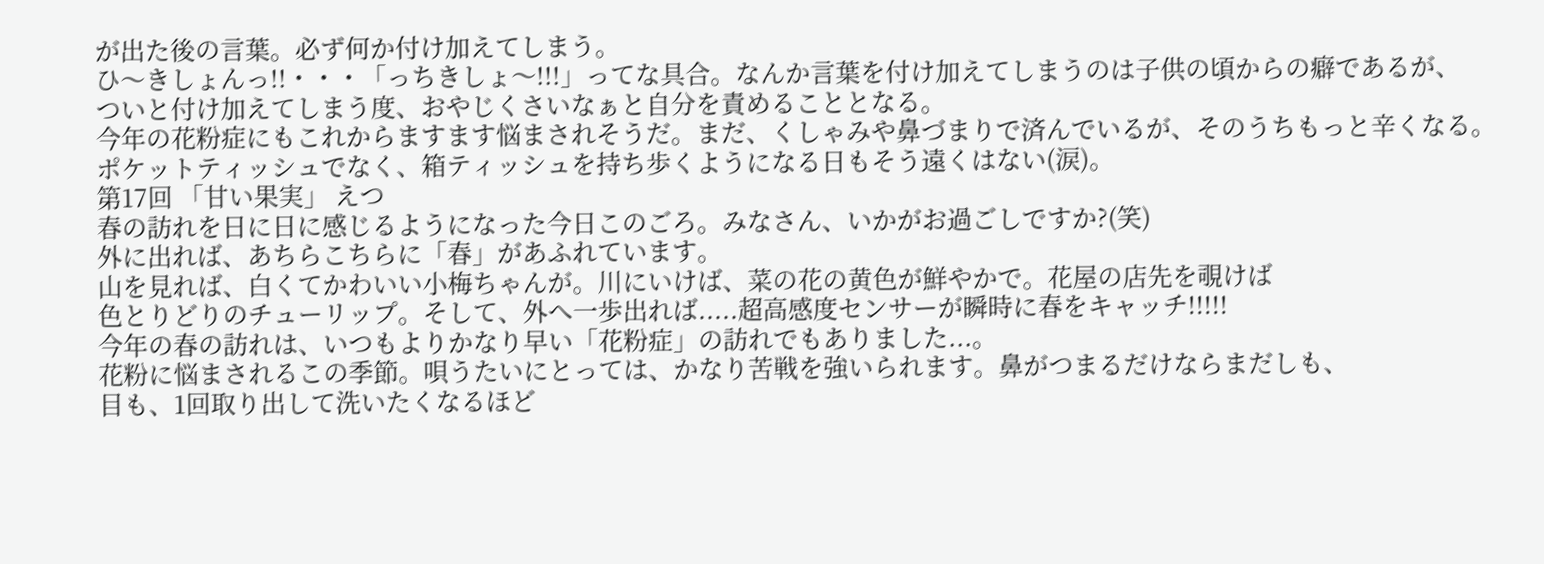が出た後の言葉。必ず何か付け加えてしまう。
ひ〜きしょんっ!!・・・「っちきしょ〜!!!」ってな具合。なんか言葉を付け加えてしまうのは子供の頃からの癖であるが、
ついと付け加えてしまう度、おやじくさいなぁと自分を責めることとなる。
今年の花粉症にもこれからますます悩まされそうだ。まだ、くしゃみや鼻づまりで済んでいるが、そのうちもっと辛くなる。
ポケットティッシュでなく、箱ティッシュを持ち歩くようになる日もそう遠くはない(涙)。
第17回 「甘い果実」 えつ
春の訪れを日に日に感じるようになった今日このごろ。みなさん、いかがお過ごしですか?(笑)
外に出れば、あちらこちらに「春」があふれています。
山を見れば、白くてかわいい小梅ちゃんが。川にいけば、菜の花の黄色が鮮やかで。花屋の店先を覗けば
色とりどりのチューリップ。そして、外へ一歩出れば.....超高感度センサーが瞬時に春をキャッチ!!!!!
今年の春の訪れは、いつもよりかなり早い「花粉症」の訪れでもありました...。
花粉に悩まされるこの季節。唄うたいにとっては、かなり苦戦を強いられます。鼻がつまるだけならまだしも、
目も、1回取り出して洗いたくなるほど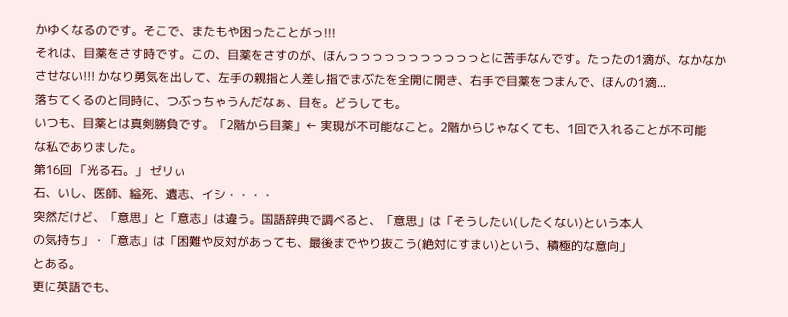かゆくなるのです。そこで、またもや困ったことがっ!!!
それは、目薬をさす時です。この、目薬をさすのが、ほんっっっっっっっっっっっとに苦手なんです。たったの1滴が、なかなか
させない!!! かなり勇気を出して、左手の親指と人差し指でまぶたを全開に開き、右手で目薬をつまんで、ほんの1滴...
落ちてくるのと同時に、つぶっちゃうんだなぁ、目を。どうしても。
いつも、目薬とは真剣勝負です。「2階から目薬」← 実現が不可能なこと。2階からじゃなくても、1回で入れることが不可能
な私でありました。
第16回 「光る石。」 ゼリぃ
石、いし、医師、縊死、遺志、イシ・・・・
突然だけど、「意思」と「意志」は違う。国語辞典で調べると、「意思」は「そうしたい(したくない)という本人
の気持ち」・「意志」は「困難や反対があっても、最後までやり抜こう(絶対にすまい)という、積極的な意向」
とある。
更に英語でも、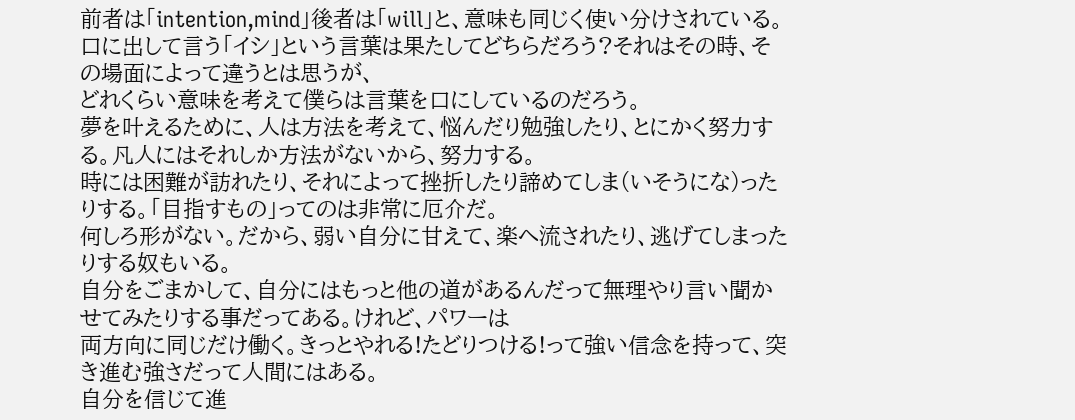前者は「intention,mind」後者は「will」と、意味も同じく使い分けされている。
口に出して言う「イシ」という言葉は果たしてどちらだろう?それはその時、その場面によって違うとは思うが、
どれくらい意味を考えて僕らは言葉を口にしているのだろう。
夢を叶えるために、人は方法を考えて、悩んだり勉強したり、とにかく努力する。凡人にはそれしか方法がないから、努力する。
時には困難が訪れたり、それによって挫折したり諦めてしま(いそうにな)ったりする。「目指すもの」ってのは非常に厄介だ。
何しろ形がない。だから、弱い自分に甘えて、楽へ流されたり、逃げてしまったりする奴もいる。
自分をごまかして、自分にはもっと他の道があるんだって無理やり言い聞かせてみたりする事だってある。けれど、パワーは
両方向に同じだけ働く。きっとやれる!たどりつける!って強い信念を持って、突き進む強さだって人間にはある。
自分を信じて進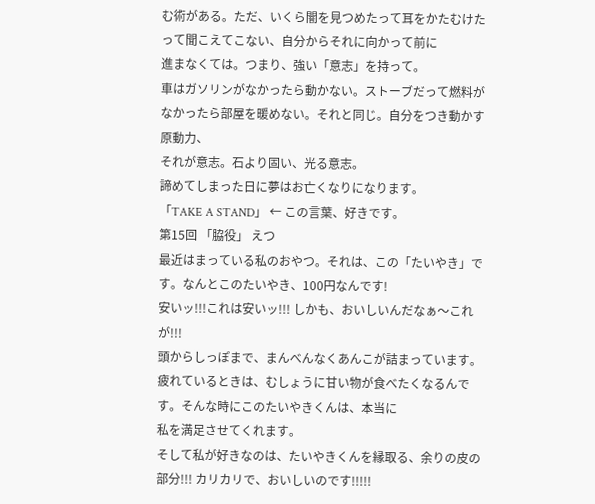む術がある。ただ、いくら闇を見つめたって耳をかたむけたって聞こえてこない、自分からそれに向かって前に
進まなくては。つまり、強い「意志」を持って。
車はガソリンがなかったら動かない。ストーブだって燃料がなかったら部屋を暖めない。それと同じ。自分をつき動かす原動力、
それが意志。石より固い、光る意志。
諦めてしまった日に夢はお亡くなりになります。
「TAKE A STAND」 ← この言葉、好きです。
第15回 「脇役」 えつ
最近はまっている私のおやつ。それは、この「たいやき」です。なんとこのたいやき、100円なんです!
安いッ!!!これは安いッ!!! しかも、おいしいんだなぁ〜これが!!!
頭からしっぽまで、まんべんなくあんこが詰まっています。
疲れているときは、むしょうに甘い物が食べたくなるんです。そんな時にこのたいやきくんは、本当に
私を満足させてくれます。
そして私が好きなのは、たいやきくんを縁取る、余りの皮の部分!!! カリカリで、おいしいのです!!!!!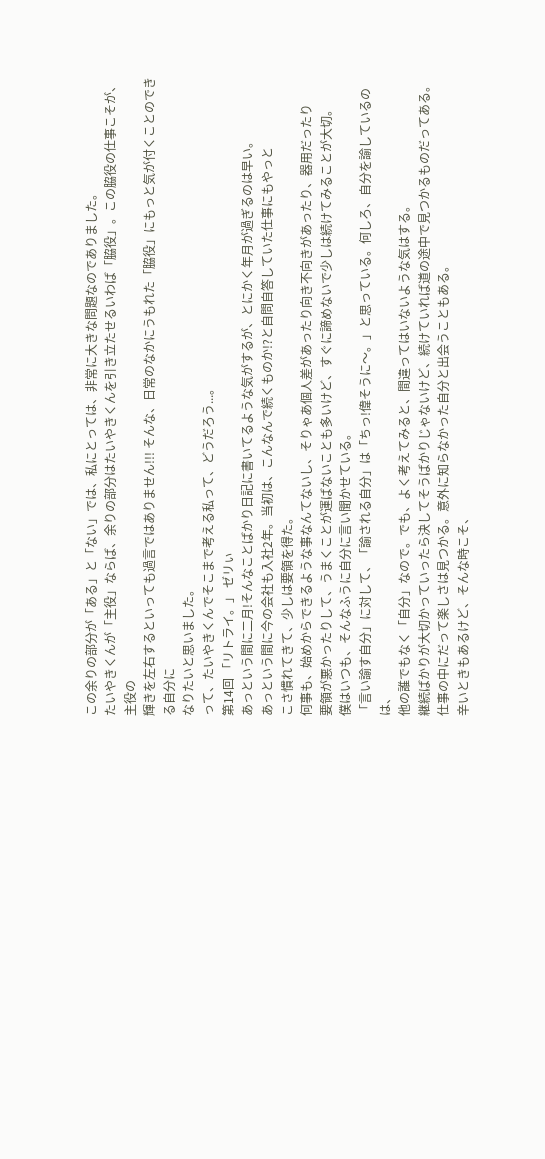この余りの部分が「ある」と「ない」では、私にとっては、非常に大きな問題なのでありました。
たいやきくんが「主役」ならば、余りの部分はたいやきくんを引き立たせるいわば「脇役」。この脇役の仕事こそが、主役の
輝きを左右するといっても過言ではありません!!! そんな、日常のなかにうもれた「脇役」にもっと気が付くことのできる自分に
なりたいと思いました。
って、たいやきくんでそこまで考える私って、どうだろう...。
第14回 「リトライ。」 ゼリぃ
あっという間に二月!そんなことばかり日記に書いてるような気がするが、とにかく年月が過ぎるのは早い。
あっという間に今の会社も入社2年。当初は、こんなんで続くものか!?と自問自答していた仕事にもやっと
こさ慣れてきて、少しは要領を得た。
何事も、始めからできるような事なんてないし、そりゃあ個人差があったり向き不向きがあったり、器用だったり
要領が悪かったりして、うまくことが運ばないことも多いけど、すぐに諦めないで少しは続けてみることが大切。
僕はいつも、そんなふうに自分に言い聞かせている。
「言い諭す自分」に対して、「諭される自分」は「ちっ!偉そうに〜。」と思っている。何しろ、自分を諭しているのは、
他の誰でもなく「自分」なので。でも、よく考えてみると、間違ってはいないような気はする。
継続ばかりが大切かっていったら決してそうばかりじゃないけど、続けていれば道の途中で見つかるものだってある。
仕事の中にだって楽しさは見つかる。意外に知らなかった自分と出会うこともある。
辛いときもあるけど、そんな時こそ、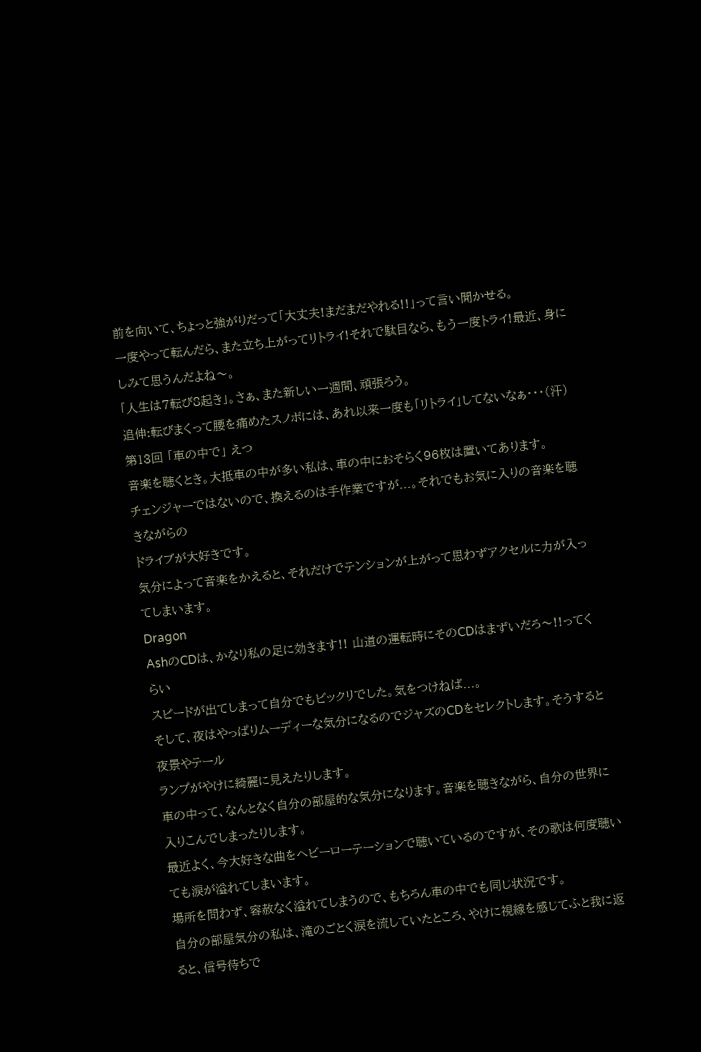前を向いて、ちょっと強がりだって「大丈夫!まだまだやれる!!」って言い聞かせる。
一度やって転んだら、また立ち上がってリトライ!それで駄目なら、もう一度トライ!最近、身にしみて思うんだよね〜。
「人生は7転び8起き」。さぁ、また新しい一週間、頑張ろう。
追伸:転びまくって腰を痛めたスノボには、あれ以来一度も「リトライ」してないなぁ・・・(汗)
第13回 「車の中で」 えつ
音楽を聴くとき。大抵車の中が多い私は、車の中におそらく96枚は置いてあります。
チェンジャーではないので、換えるのは手作業ですが...。それでもお気に入りの音楽を聴きながらの
ドライブが大好きです。
気分によって音楽をかえると、それだけでテンションが上がって思わずアクセルに力が入ってしまいます。
Dragon
AshのCDは、かなり私の足に効きます!! 山道の運転時にそのCDはまずいだろ〜!!ってくらい
スピードが出てしまって自分でもビックリでした。気をつけねば...。
そして、夜はやっぱりムーディーな気分になるのでジャズのCDをセレクトします。そうすると夜景やテール
ランプがやけに綺麗に見えたりします。
車の中って、なんとなく自分の部屋的な気分になります。音楽を聴きながら、自分の世界に入りこんでしまったりします。
最近よく、今大好きな曲をヘビーローテーションで聴いているのですが、その歌は何度聴いても涙が溢れてしまいます。
場所を問わず、容赦なく溢れてしまうので、もちろん車の中でも同じ状況です。
自分の部屋気分の私は、滝のごとく涙を流していたところ、やけに視線を感じてふと我に返ると、信号待ちで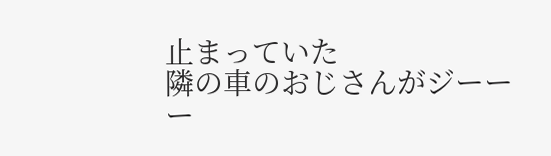止まっていた
隣の車のおじさんがジーーー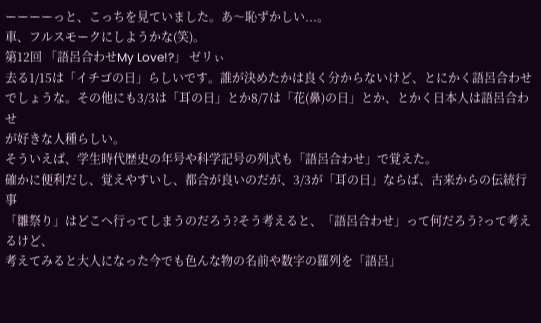ーーーーっと、こっちを見ていました。あ〜恥ずかしい...。
車、フルスモークにしようかな(笑)。
第12回 「語呂合わせMy Love!?」 ゼリぃ
去る1/15は「イチゴの日」らしいです。誰が決めたかは良く分からないけど、とにかく語呂合わせ
でしょうな。その他にも3/3は「耳の日」とか8/7は「花(鼻)の日」とか、とかく日本人は語呂合わせ
が好きな人種らしい。
そういえば、学生時代歴史の年号や科学記号の列式も「語呂合わせ」で覚えた。
確かに便利だし、覚えやすいし、都合が良いのだが、3/3が「耳の日」ならば、古来からの伝統行事
「雛祭り」はどこへ行ってしまうのだろう?そう考えると、「語呂合わせ」って何だろう?って考えるけど、
考えてみると大人になった今でも色んな物の名前や数字の羅列を「語呂」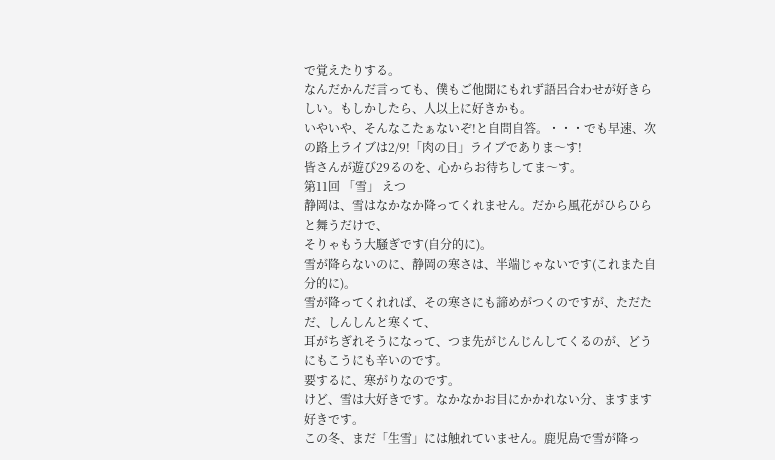で覚えたりする。
なんだかんだ言っても、僕もご他聞にもれず語呂合わせが好きらしい。もしかしたら、人以上に好きかも。
いやいや、そんなこたぁないぞ!と自問自答。・・・でも早速、次の路上ライブは2/9!「肉の日」ライブでありま〜す!
皆さんが遊び29るのを、心からお待ちしてま〜す。
第11回 「雪」 えつ
静岡は、雪はなかなか降ってくれません。だから風花がひらひらと舞うだけで、
そりゃもう大騒ぎです(自分的に)。
雪が降らないのに、静岡の寒さは、半端じゃないです(これまた自分的に)。
雪が降ってくれれば、その寒さにも諦めがつくのですが、ただただ、しんしんと寒くて、
耳がちぎれそうになって、つま先がじんじんしてくるのが、どうにもこうにも辛いのです。
要するに、寒がりなのです。
けど、雪は大好きです。なかなかお目にかかれない分、ますます好きです。
この冬、まだ「生雪」には触れていません。鹿児島で雪が降っ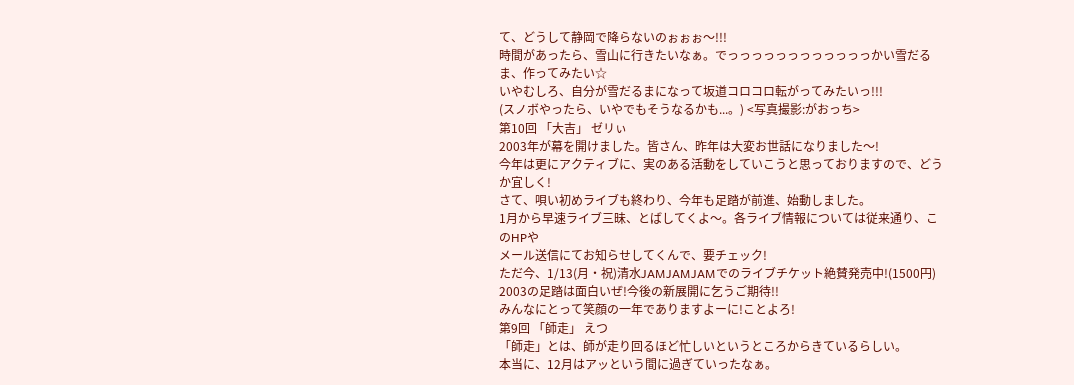て、どうして静岡で降らないのぉぉぉ〜!!!
時間があったら、雪山に行きたいなぁ。でっっっっっっっっっっっっかい雪だるま、作ってみたい☆
いやむしろ、自分が雪だるまになって坂道コロコロ転がってみたいっ!!!
(スノボやったら、いやでもそうなるかも...。) <写真撮影:がおっち>
第10回 「大吉」 ゼリぃ
2003年が幕を開けました。皆さん、昨年は大変お世話になりました〜!
今年は更にアクティブに、実のある活動をしていこうと思っておりますので、どうか宜しく!
さて、唄い初めライブも終わり、今年も足踏が前進、始動しました。
1月から早速ライブ三昧、とばしてくよ〜。各ライブ情報については従来通り、このHPや
メール送信にてお知らせしてくんで、要チェック!
ただ今、1/13(月・祝)清水JAMJAMJAMでのライブチケット絶賛発売中!(1500円)
2003の足踏は面白いぜ!今後の新展開に乞うご期待!!
みんなにとって笑顔の一年でありますよーに!ことよろ!
第9回 「師走」 えつ
「師走」とは、師が走り回るほど忙しいというところからきているらしい。
本当に、12月はアッという間に過ぎていったなぁ。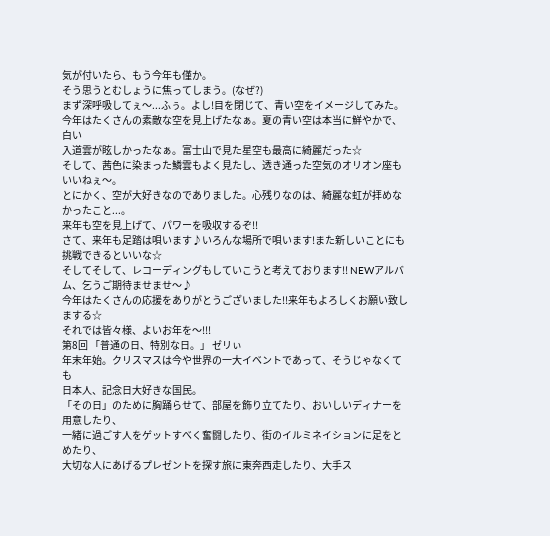気が付いたら、もう今年も僅か。
そう思うとむしょうに焦ってしまう。(なぜ?)
まず深呼吸してぇ〜...ふぅ。よし!目を閉じて、青い空をイメージしてみた。
今年はたくさんの素敵な空を見上げたなぁ。夏の青い空は本当に鮮やかで、白い
入道雲が眩しかったなぁ。富士山で見た星空も最高に綺麗だった☆
そして、茜色に染まった鱗雲もよく見たし、透き通った空気のオリオン座もいいねぇ〜。
とにかく、空が大好きなのでありました。心残りなのは、綺麗な虹が拝めなかったこと...。
来年も空を見上げて、パワーを吸収するぞ!!
さて、来年も足踏は唄います♪いろんな場所で唄います!また新しいことにも挑戦できるといいな☆
そしてそして、レコーディングもしていこうと考えております!! NEWアルバム、乞うご期待ませませ〜♪
今年はたくさんの応援をありがとうございました!!来年もよろしくお願い致しまする☆
それでは皆々様、よいお年を〜!!!
第8回 「普通の日、特別な日。」 ゼリぃ
年末年始。クリスマスは今や世界の一大イベントであって、そうじゃなくても
日本人、記念日大好きな国民。
「その日」のために胸踊らせて、部屋を飾り立てたり、おいしいディナーを用意したり、
一緒に過ごす人をゲットすべく奮闘したり、街のイルミネイションに足をとめたり、
大切な人にあげるプレゼントを探す旅に東奔西走したり、大手ス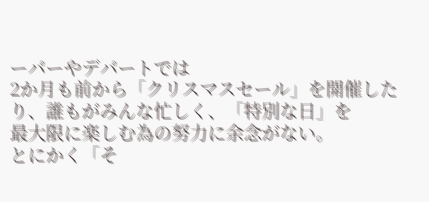ーパーやデパートでは
2か月も前から「クリスマスセール」を開催したり、誰もがみんな忙しく、「特別な日」を
最大限に楽しむ為の努力に余念がない。
とにかく「そ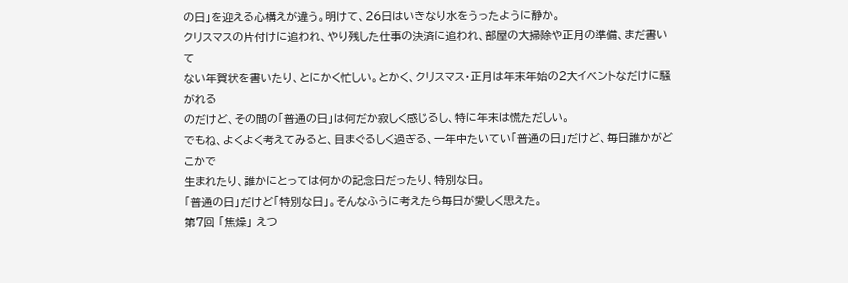の日」を迎える心構えが違う。明けて、26日はいきなり水をうったように静か。
クリスマスの片付けに追われ、やり残した仕事の決済に追われ、部屋の大掃除や正月の準備、まだ書いて
ない年賀状を書いたり、とにかく忙しい。とかく、クリスマス・正月は年末年始の2大イベントなだけに騒がれる
のだけど、その間の「普通の日」は何だか寂しく感じるし、特に年末は慌ただしい。
でもね、よくよく考えてみると、目まぐるしく過ぎる、一年中たいてい「普通の日」だけど、毎日誰かがどこかで
生まれたり、誰かにとっては何かの記念日だったり、特別な日。
「普通の日」だけど「特別な日」。そんなふうに考えたら毎日が愛しく思えた。
第7回 「焦燥」 えつ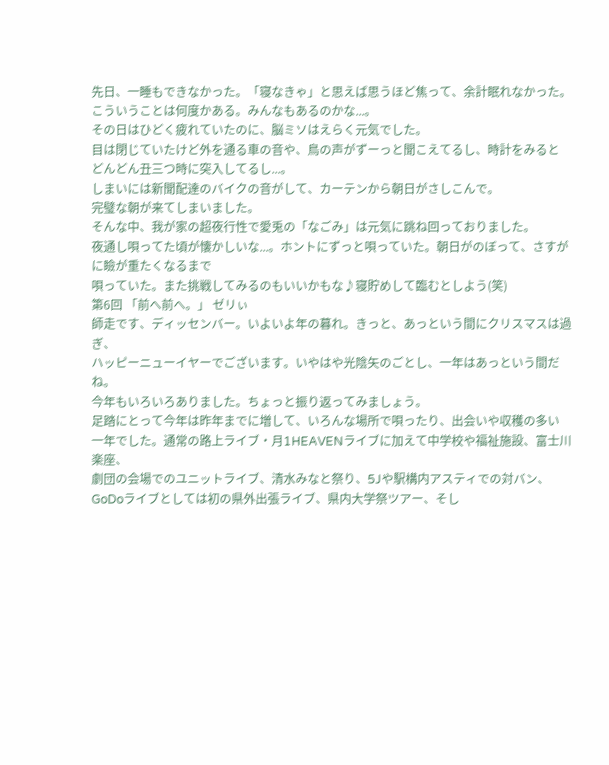先日、一睡もできなかった。「寝なきゃ」と思えば思うほど焦って、余計眠れなかった。
こういうことは何度かある。みんなもあるのかな...。
その日はひどく疲れていたのに、脳ミソはえらく元気でした。
目は閉じていたけど外を通る車の音や、鳥の声がずーっと聞こえてるし、時計をみると
どんどん丑三つ時に突入してるし...。
しまいには新聞配達のバイクの音がして、カーテンから朝日がさしこんで。
完璧な朝が来てしまいました。
そんな中、我が家の超夜行性で愛兎の「なごみ」は元気に跳ね回っておりました。
夜通し唄ってた頃が懐かしいな...。ホントにずっと唄っていた。朝日がのぼって、さすがに瞼が重たくなるまで
唄っていた。また挑戦してみるのもいいかもな♪寝貯めして臨むとしよう(笑)
第6回 「前へ前へ。」 ゼリぃ
師走です、ディッセンバー。いよいよ年の暮れ。きっと、あっという間にクリスマスは過ぎ、
ハッピーニューイヤーでございます。いやはや光陰矢のごとし、一年はあっという間だね。
今年もいろいろありました。ちょっと振り返ってみましょう。
足踏にとって今年は昨年までに増して、いろんな場所で唄ったり、出会いや収穫の多い
一年でした。通常の路上ライブ・月1HEAVENライブに加えて中学校や福祉施設、富士川楽座、
劇団の会場でのユニットライブ、清水みなと祭り、5Jや駅構内アスティでの対バン、
GoDoライブとしては初の県外出張ライブ、県内大学祭ツアー、そし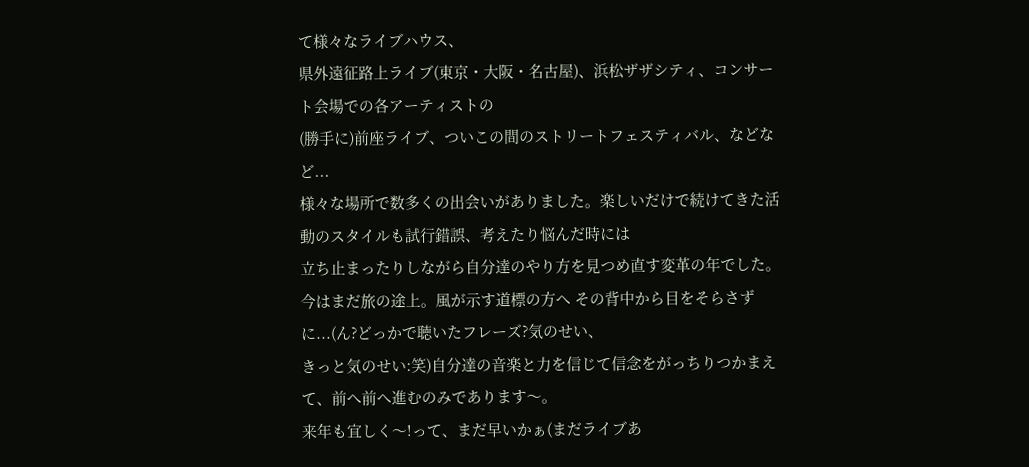て様々なライブハウス、
県外遠征路上ライブ(東京・大阪・名古屋)、浜松ザザシティ、コンサート会場での各アーティストの
(勝手に)前座ライブ、ついこの間のストリートフェスティバル、などなど...
様々な場所で数多くの出会いがありました。楽しいだけで続けてきた活動のスタイルも試行錯誤、考えたり悩んだ時には
立ち止まったりしながら自分達のやり方を見つめ直す変革の年でした。
今はまだ旅の途上。風が示す道標の方へ その背中から目をそらさずに...(ん?どっかで聴いたフレーズ?気のせい、
きっと気のせい:笑)自分達の音楽と力を信じて信念をがっちりつかまえて、前へ前へ進むのみであります〜。
来年も宜しく〜!って、まだ早いかぁ(まだライブあ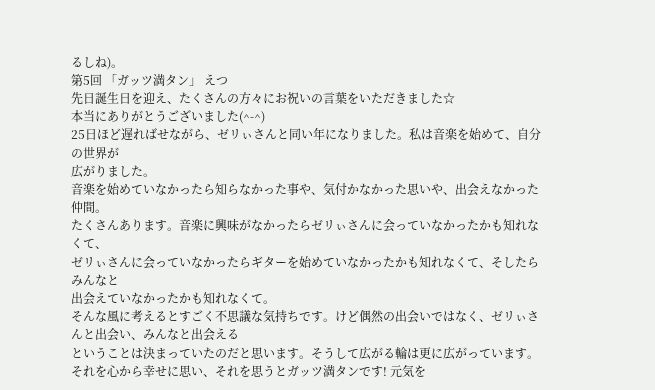るしね)。
第5回 「ガッツ満タン」 えつ
先日誕生日を迎え、たくさんの方々にお祝いの言葉をいただきました☆
本当にありがとうございました(^-^)
25日ほど遅ればせながら、ゼリぃさんと同い年になりました。私は音楽を始めて、自分の世界が
広がりました。
音楽を始めていなかったら知らなかった事や、気付かなかった思いや、出会えなかった仲間。
たくさんあります。音楽に興味がなかったらゼリぃさんに会っていなかったかも知れなくて、
ゼリぃさんに会っていなかったらギターを始めていなかったかも知れなくて、そしたらみんなと
出会えていなかったかも知れなくて。
そんな風に考えるとすごく不思議な気持ちです。けど偶然の出会いではなく、ゼリぃさんと出会い、みんなと出会える
ということは決まっていたのだと思います。そうして広がる輪は更に広がっています。
それを心から幸せに思い、それを思うとガッツ満タンです! 元気を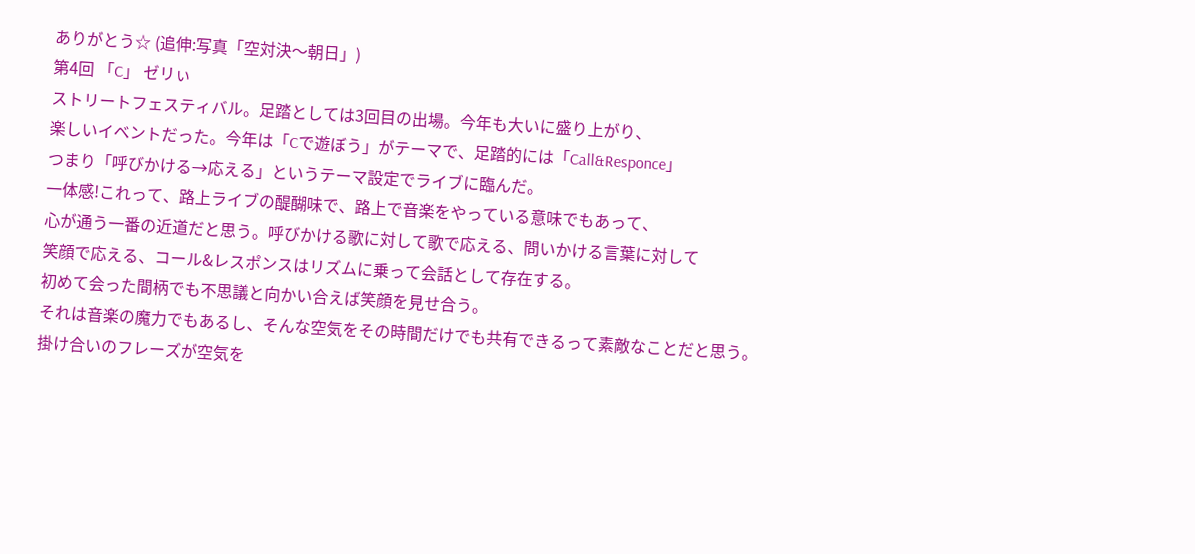ありがとう☆ (追伸:写真「空対決〜朝日」)
第4回 「C」 ゼリぃ
ストリートフェスティバル。足踏としては3回目の出場。今年も大いに盛り上がり、
楽しいイベントだった。今年は「Cで遊ぼう」がテーマで、足踏的には「Call&Responce」
つまり「呼びかける→応える」というテーマ設定でライブに臨んだ。
一体感!これって、路上ライブの醍醐味で、路上で音楽をやっている意味でもあって、
心が通う一番の近道だと思う。呼びかける歌に対して歌で応える、問いかける言葉に対して
笑顔で応える、コール&レスポンスはリズムに乗って会話として存在する。
初めて会った間柄でも不思議と向かい合えば笑顔を見せ合う。
それは音楽の魔力でもあるし、そんな空気をその時間だけでも共有できるって素敵なことだと思う。
掛け合いのフレーズが空気を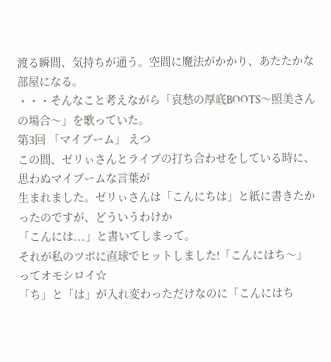渡る瞬間、気持ちが通う。空間に魔法がかかり、あたたかな部屋になる。
・・・そんなこと考えながら「哀愁の厚底BOOTS〜照美さんの場合〜」を歌っていた。
第3回 「マイブーム」 えつ
この間、ゼリぃさんとライブの打ち合わせをしている時に、思わぬマイブームな言葉が
生まれました。ゼリぃさんは「こんにちは」と紙に書きたかったのですが、どういうわけか
「こんには...」と書いてしまって。
それが私のツボに直球でヒットしました!「こんにはち〜」ってオモシロイ☆
「ち」と「は」が入れ変わっただけなのに「こんにはち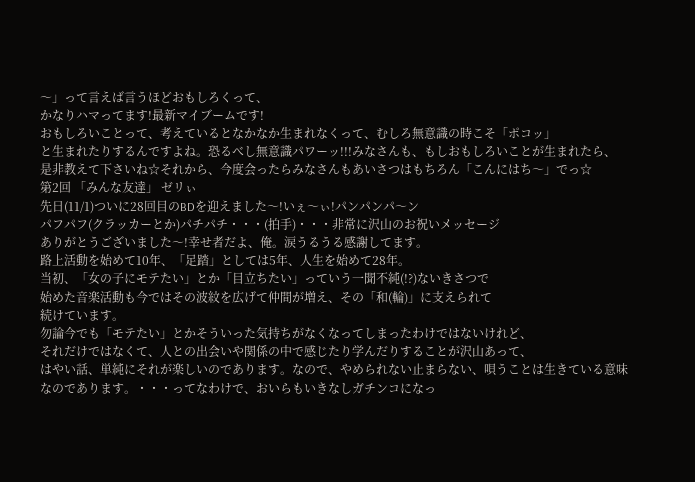〜」って言えば言うほどおもしろくって、
かなりハマってます!最新マイブームです!
おもしろいことって、考えているとなかなか生まれなくって、むしろ無意識の時こそ「ポコッ」
と生まれたりするんですよね。恐るべし無意識パワーッ!!!みなさんも、もしおもしろいことが生まれたら、
是非教えて下さいね☆それから、今度会ったらみなさんもあいさつはもちろん「こんにはち〜」でっ☆
第2回 「みんな友達」 ゼリぃ
先日(11/1)ついに28回目のBDを迎えました〜!いぇ〜ぃ!パンパンパ〜ン
パフパフ(クラッカーとか)パチパチ・・・(拍手)・・・非常に沢山のお祝いメッセージ
ありがとうございました〜!幸せ者だよ、俺。涙うるうる感謝してます。
路上活動を始めて10年、「足踏」としては5年、人生を始めて28年。
当初、「女の子にモテたい」とか「目立ちたい」っていう一聞不純(!?)ないきさつで
始めた音楽活動も今ではその波紋を広げて仲間が増え、その「和(輪)」に支えられて
続けています。
勿論今でも「モテたい」とかそういった気持ちがなくなってしまったわけではないけれど、
それだけではなくて、人との出会いや関係の中で感じたり学んだりすることが沢山あって、
はやい話、単純にそれが楽しいのであります。なので、やめられない止まらない、唄うことは生きている意味
なのであります。・・・ってなわけで、おいらもいきなしガチンコになっ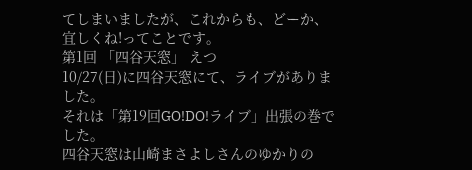てしまいましたが、これからも、どーか、
宜しくね!ってことです。
第1回 「四谷天窓」 えつ
10/27(日)に四谷天窓にて、ライブがありました。
それは「第19回GO!DO!ライブ」出張の巻でした。
四谷天窓は山崎まさよしさんのゆかりの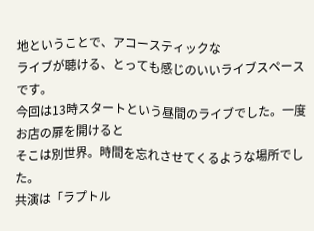地ということで、アコースティックな
ライブが聴ける、とっても感じのいいライブスペースです。
今回は13時スタートという昼間のライブでした。一度お店の扉を開けると
そこは別世界。時間を忘れさせてくるような場所でした。
共演は「ラプトル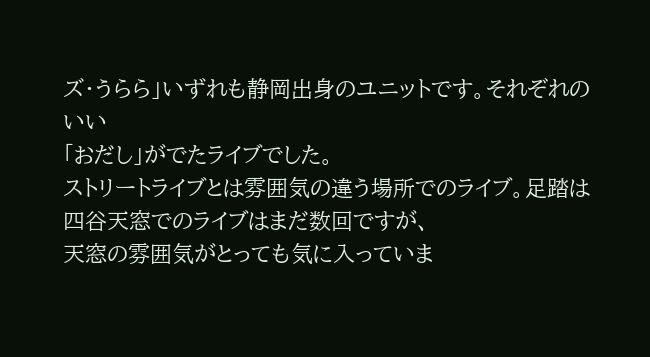ズ・うらら」いずれも静岡出身のユニットです。それぞれのいい
「おだし」がでたライブでした。
ストリートライブとは雰囲気の違う場所でのライブ。足踏は四谷天窓でのライブはまだ数回ですが、
天窓の雰囲気がとっても気に入っていま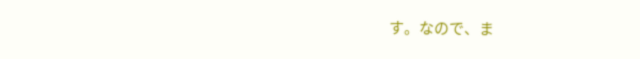す。なので、ま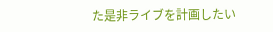た是非ライブを計画したい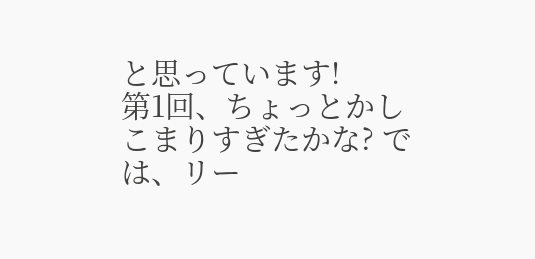と思っています!
第1回、ちょっとかしこまりすぎたかな? では、リー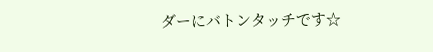ダーにバトンタッチです☆